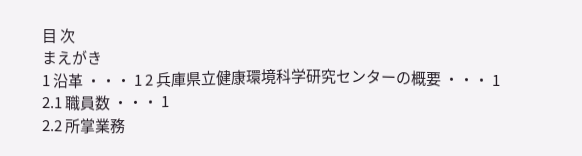目 次
まえがき
1 沿革 ・・・ 1 2 兵庫県立健康環境科学研究センターの概要 ・・・ 1
2.1 職員数 ・・・ 1
2.2 所掌業務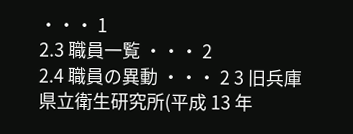・・・ 1
2.3 職員一覧 ・・・ 2
2.4 職員の異動 ・・・ 2 3 旧兵庫県立衛生研究所(平成 13 年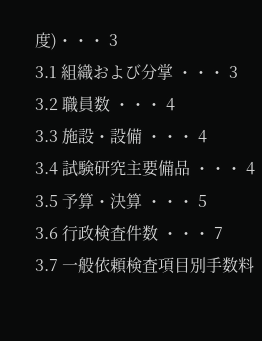度)・・・ 3
3.1 組織および分掌 ・・・ 3
3.2 職員数 ・・・ 4
3.3 施設・設備 ・・・ 4
3.4 試験研究主要備品 ・・・ 4
3.5 予算・決算 ・・・ 5
3.6 行政検査件数 ・・・ 7
3.7 一般依頼検査項目別手数料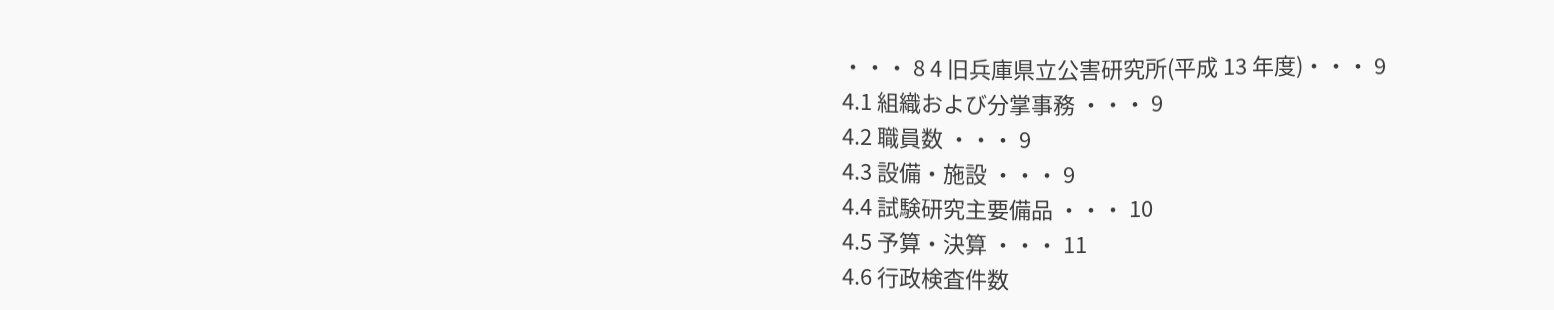・・・ 8 4 旧兵庫県立公害研究所(平成 13 年度)・・・ 9
4.1 組織および分掌事務 ・・・ 9
4.2 職員数 ・・・ 9
4.3 設備・施設 ・・・ 9
4.4 試験研究主要備品 ・・・ 10
4.5 予算・決算 ・・・ 11
4.6 行政検査件数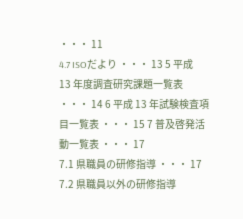・・・ 11
4.7 ISOだより ・・・ 13 5 平成 13 年度調査研究課題一覧表 ・・・ 14 6 平成 13 年試験検査項目一覧表 ・・・ 15 7 普及啓発活動一覧表 ・・・ 17
7.1 県職員の研修指導 ・・・ 17
7.2 県職員以外の研修指導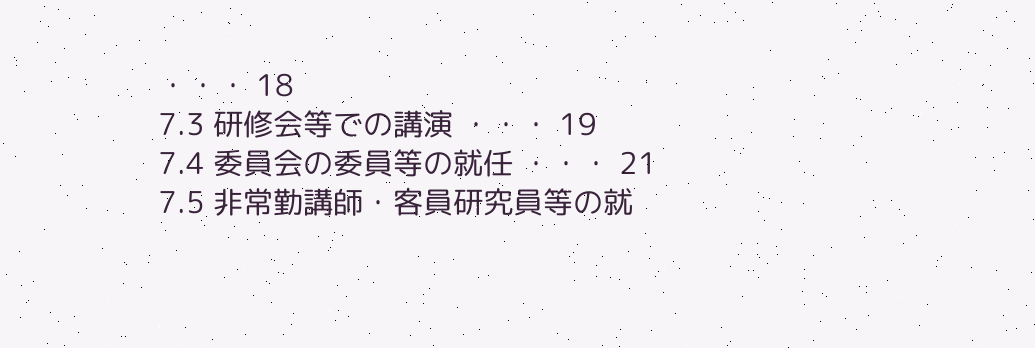・・・ 18
7.3 研修会等での講演 ・・・ 19
7.4 委員会の委員等の就任 ・・・ 21
7.5 非常勤講師・客員研究員等の就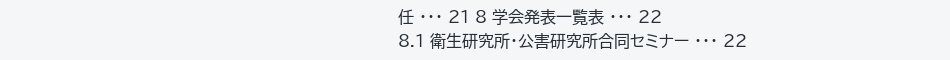任 ・・・ 21 8 学会発表一覧表 ・・・ 22
8.1 衛生研究所・公害研究所合同セミナー ・・・ 22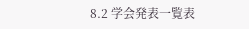8.2 学会発表一覧表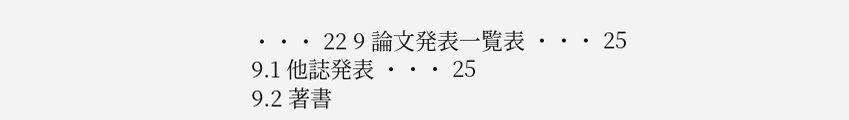・・・ 22 9 論文発表一覧表 ・・・ 25
9.1 他誌発表 ・・・ 25
9.2 著書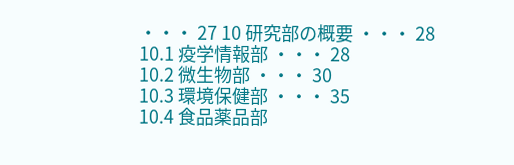・・・ 27 10 研究部の概要 ・・・ 28
10.1 疫学情報部 ・・・ 28
10.2 微生物部 ・・・ 30
10.3 環境保健部 ・・・ 35
10.4 食品薬品部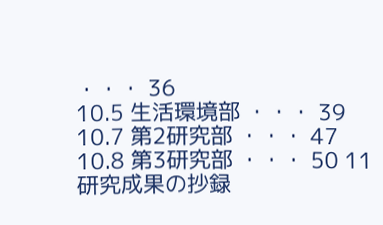・・・ 36
10.5 生活環境部 ・・・ 39
10.7 第2研究部 ・・・ 47
10.8 第3研究部 ・・・ 50 11 研究成果の抄録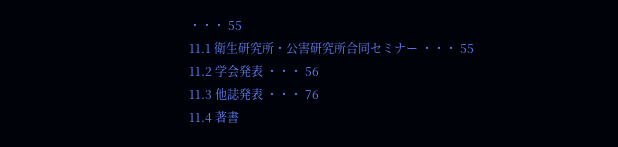・・・ 55
11.1 衛生研究所・公害研究所合同セミナー ・・・ 55
11.2 学会発表 ・・・ 56
11.3 他誌発表 ・・・ 76
11.4 著書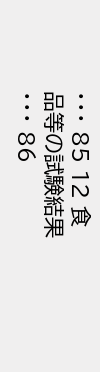・・・ 85 12 食品等の試験結果 ・・・ 86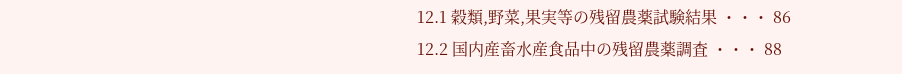12.1 穀類,野菜,果実等の残留農薬試験結果 ・・・ 86
12.2 国内産畜水産食品中の残留農薬調査 ・・・ 88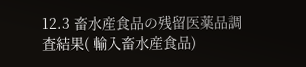12.3 畜水産食品の残留医薬品調査結果( 輸入畜水産食品)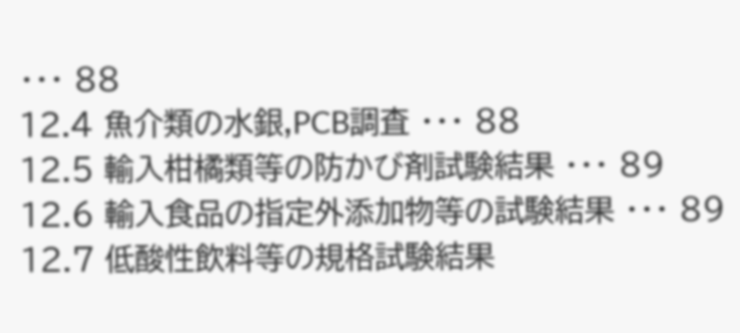・・・ 88
12.4 魚介類の水銀,PCB調査 ・・・ 88
12.5 輸入柑橘類等の防かび剤試験結果 ・・・ 89
12.6 輸入食品の指定外添加物等の試験結果 ・・・ 89
12.7 低酸性飲料等の規格試験結果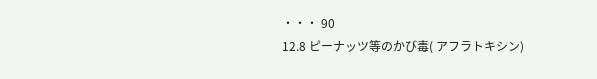・・・ 90
12.8 ピーナッツ等のかび毒( アフラトキシン)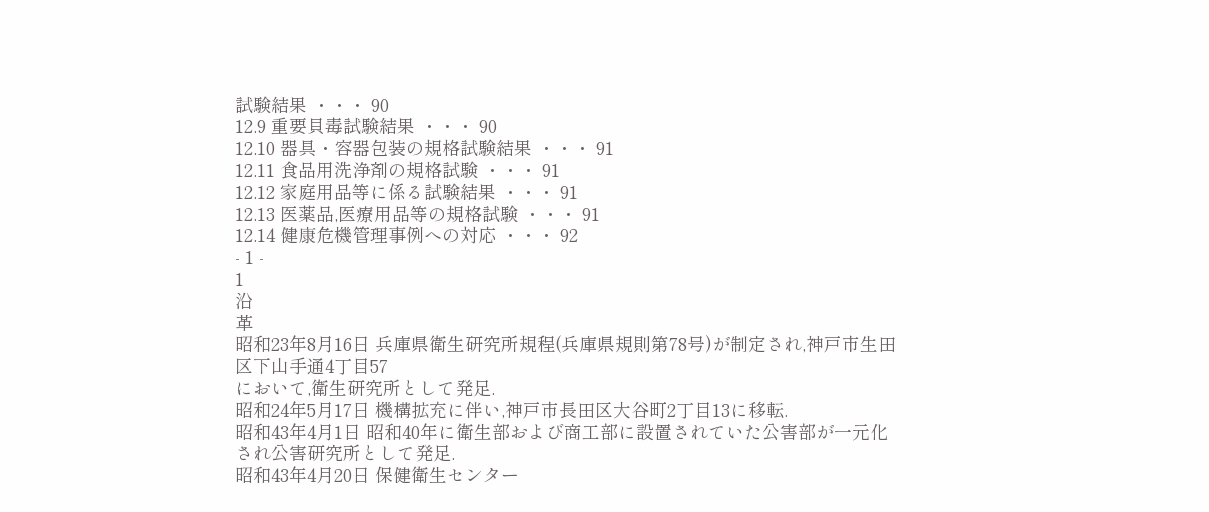試験結果 ・・・ 90
12.9 重要貝毒試験結果 ・・・ 90
12.10 器具・容器包装の規格試験結果 ・・・ 91
12.11 食品用洗浄剤の規格試験 ・・・ 91
12.12 家庭用品等に係る試験結果 ・・・ 91
12.13 医薬品,医療用品等の規格試験 ・・・ 91
12.14 健康危機管理事例への対応 ・・・ 92
- 1 -
1
沿
革
昭和23年8月16日 兵庫県衛生研究所規程(兵庫県規則第78号)が制定され,神戸市生田区下山手通4丁目57
において,衛生研究所として発足.
昭和24年5月17日 機構拡充に伴い,神戸市長田区大谷町2丁目13に移転.
昭和43年4月1日 昭和40年に衛生部および商工部に設置されていた公害部が一元化され公害研究所として発足.
昭和43年4月20日 保健衛生センター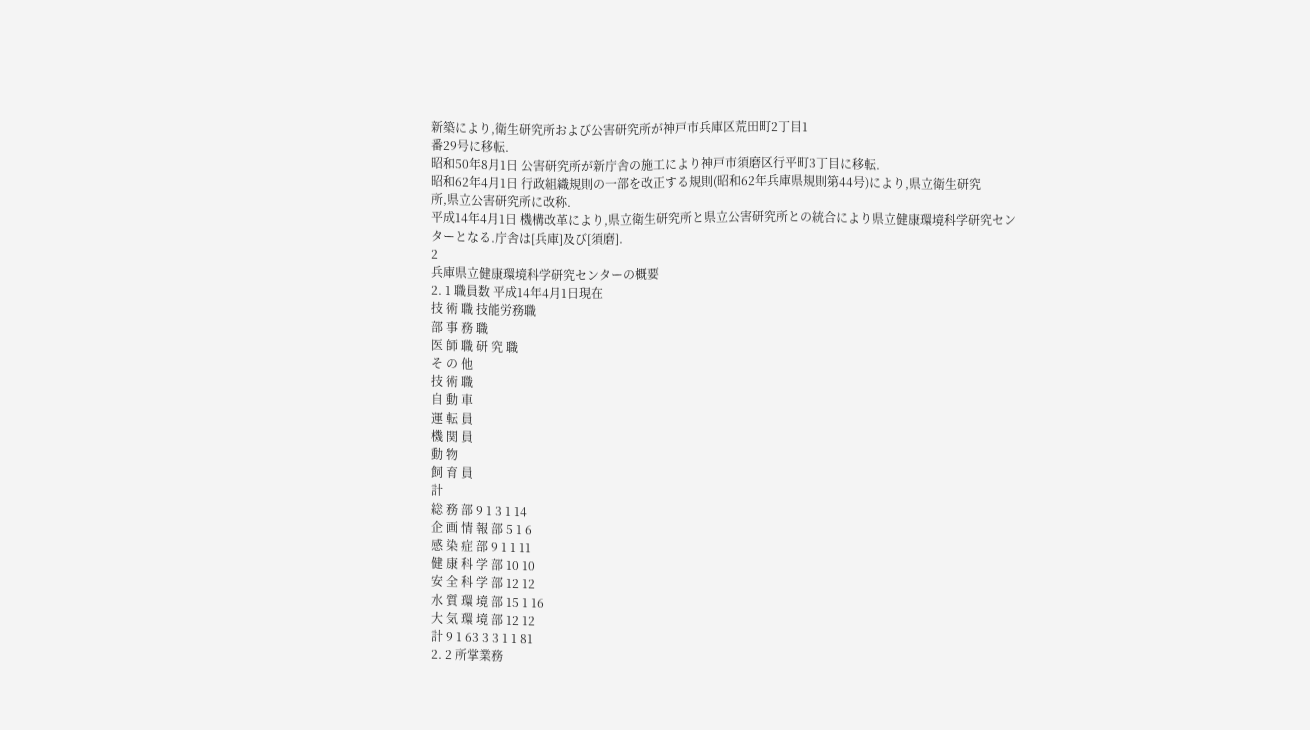新築により,衛生研究所および公害研究所が神戸市兵庫区荒田町2丁目1
番29号に移転.
昭和50年8月1日 公害研究所が新庁舎の施工により神戸市須磨区行平町3丁目に移転.
昭和62年4月1日 行政組織規則の一部を改正する規則(昭和62年兵庫県規則第44号)により,県立衛生研究
所,県立公害研究所に改称.
平成14年4月1日 機構改革により,県立衛生研究所と県立公害研究所との統合により県立健康環境科学研究セン
ターとなる.庁舎は[兵庫]及び[須磨].
2
兵庫県立健康環境科学研究センターの概要
2. 1 職員数 平成14年4月1日現在
技 術 職 技能労務職
部 事 務 職
医 師 職 研 究 職
そ の 他
技 術 職
自 動 車
運 転 員
機 関 員
動 物
飼 育 員
計
総 務 部 9 1 3 1 14
企 画 情 報 部 5 1 6
感 染 症 部 9 1 1 11
健 康 科 学 部 10 10
安 全 科 学 部 12 12
水 質 環 境 部 15 1 16
大 気 環 境 部 12 12
計 9 1 63 3 3 1 1 81
2. 2 所掌業務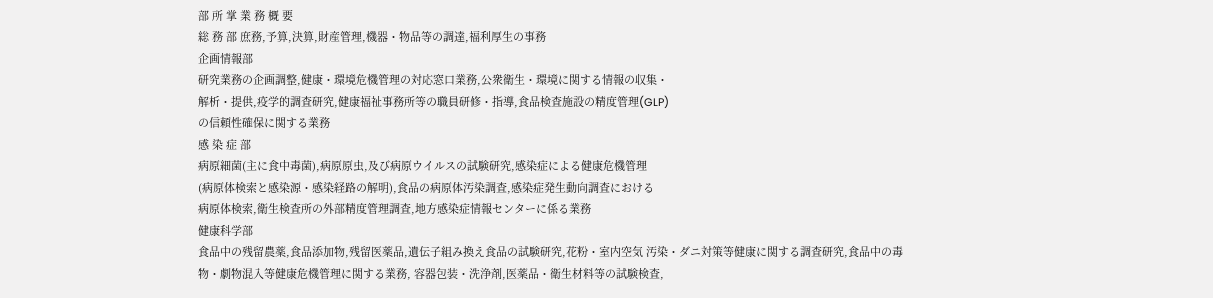部 所 掌 業 務 概 要
総 務 部 庶務,予算,決算,財産管理,機器・物品等の調達,福利厚生の事務
企画情報部
研究業務の企画調整,健康・環境危機管理の対応窓口業務,公衆衛生・環境に関する情報の収集・
解析・提供,疫学的調査研究,健康福祉事務所等の職員研修・指導,食品検査施設の精度管理(GLP)
の信頼性確保に関する業務
感 染 症 部
病原細菌(主に食中毒菌),病原原虫,及び病原ウイルスの試験研究,感染症による健康危機管理
(病原体検索と感染源・感染経路の解明),食品の病原体汚染調査,感染症発生動向調査における
病原体検索,衛生検査所の外部精度管理調査,地方感染症情報センターに係る業務
健康科学部
食品中の残留農薬,食品添加物,残留医薬品,遺伝子組み換え食品の試験研究,花粉・室内空気 汚染・ダニ対策等健康に関する調査研究,食品中の毒物・劇物混入等健康危機管理に関する業務, 容器包装・洗浄剤,医薬品・衛生材料等の試験検査,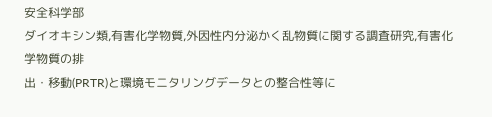安全科学部
ダイオキシン類,有害化学物質,外因性内分泌かく乱物質に関する調査研究,有害化学物質の排
出・移動(PRTR)と環境モニタリングデータとの整合性等に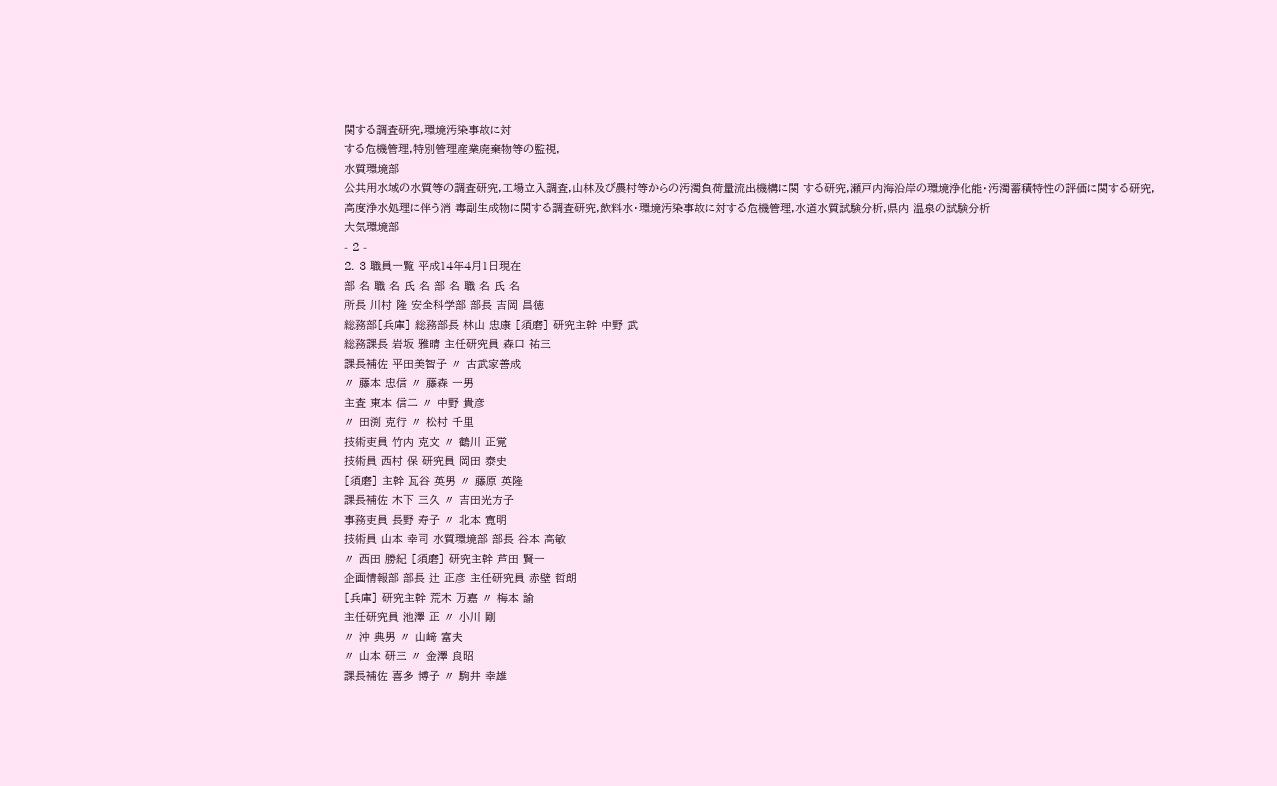関する調査研究,環境汚染事故に対
する危機管理,特別管理産業廃棄物等の監視,
水質環境部
公共用水域の水質等の調査研究,工場立入調査,山林及び農村等からの汚濁負荷量流出機構に関 する研究,瀬戸内海沿岸の環境浄化能・汚濁蓄積特性の評価に関する研究,高度浄水処理に伴う消 毒副生成物に関する調査研究,飲料水・環境汚染事故に対する危機管理,水道水質試験分析,県内 温泉の試験分析
大気環境部
- 2 -
2. 3 職員一覧 平成14年4月1日現在
部 名 職 名 氏 名 部 名 職 名 氏 名
所長 川村 隆 安全科学部 部長 吉岡 昌徳
総務部[兵庫] 総務部長 林山 忠康 [須磨] 研究主幹 中野 武
総務課長 岩坂 雅晴 主任研究員 森口 祐三
課長補佐 平田美智子 〃 古武家善成
〃 藤本 忠信 〃 藤森 一男
主査 東本 信二 〃 中野 貴彦
〃 田渕 克行 〃 松村 千里
技術吏員 竹内 克文 〃 鶴川 正覚
技術員 西村 保 研究員 岡田 泰史
[須磨] 主幹 瓦谷 英男 〃 藤原 英隆
課長補佐 木下 三久 〃 吉田光方子
事務吏員 長野 寿子 〃 北本 寛明
技術員 山本 幸司 水質環境部 部長 谷本 高敏
〃 西田 勝紀 [須磨] 研究主幹 芦田 賢一
企画情報部 部長 辻 正彦 主任研究員 赤壁 哲朗
[兵庫] 研究主幹 荒木 万嘉 〃 梅本 諭
主任研究員 池澤 正 〃 小川 剛
〃 沖 典男 〃 山﨑 富夫
〃 山本 研三 〃 金澤 良昭
課長補佐 喜多 博子 〃 駒井 幸雄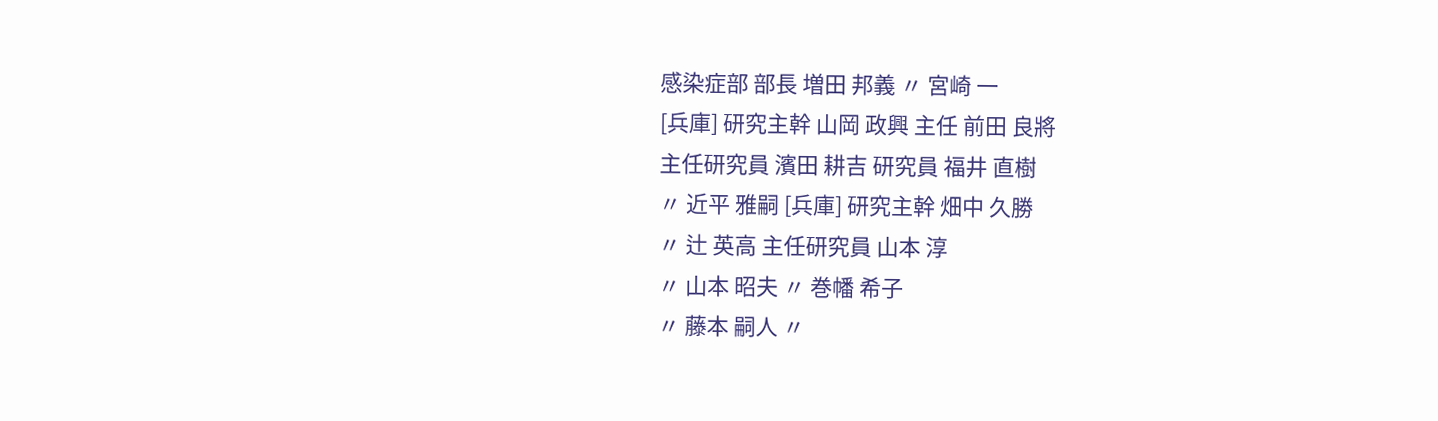感染症部 部長 増田 邦義 〃 宮崎 一
[兵庫] 研究主幹 山岡 政興 主任 前田 良將
主任研究員 濱田 耕吉 研究員 福井 直樹
〃 近平 雅嗣 [兵庫] 研究主幹 畑中 久勝
〃 辻 英高 主任研究員 山本 淳
〃 山本 昭夫 〃 巻幡 希子
〃 藤本 嗣人 〃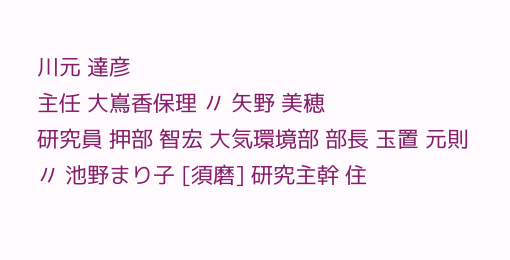川元 達彦
主任 大嶌香保理 〃 矢野 美穂
研究員 押部 智宏 大気環境部 部長 玉置 元則
〃 池野まり子 [須磨] 研究主幹 住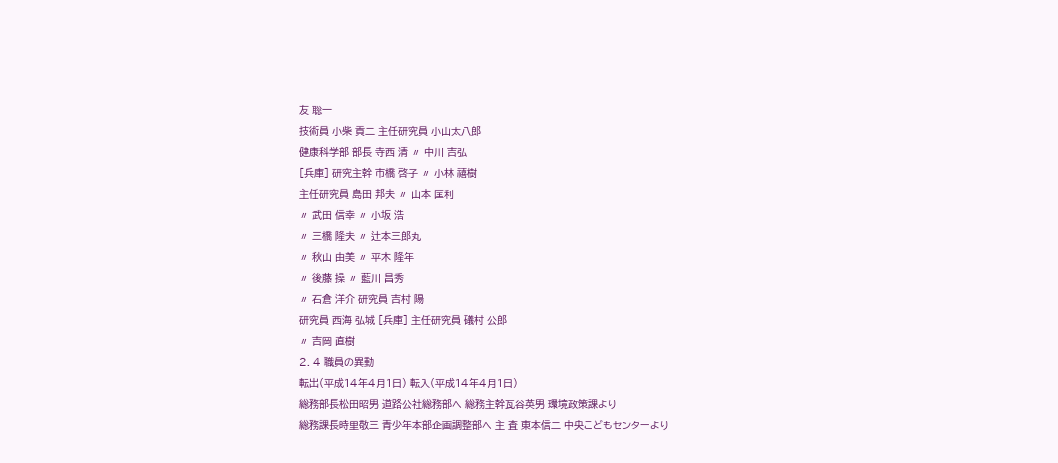友 聡一
技術員 小柴 貢二 主任研究員 小山太八郎
健康科学部 部長 寺西 清 〃 中川 吉弘
[兵庫] 研究主幹 市橋 啓子 〃 小林 禧樹
主任研究員 島田 邦夫 〃 山本 匡利
〃 武田 信幸 〃 小坂 浩
〃 三橋 隆夫 〃 辻本三郎丸
〃 秋山 由美 〃 平木 隆年
〃 後藤 操 〃 藍川 昌秀
〃 石倉 洋介 研究員 吉村 陽
研究員 西海 弘城 [兵庫] 主任研究員 礒村 公郎
〃 吉岡 直樹
2. 4 職員の異動
転出(平成14年4月1日) 転入(平成14年4月1日)
総務部長松田昭男 道路公社総務部へ 総務主幹瓦谷英男 環境政策課より
総務課長時里敬三 青少年本部企画調整部へ 主 査 東本信二 中央こどもセンターより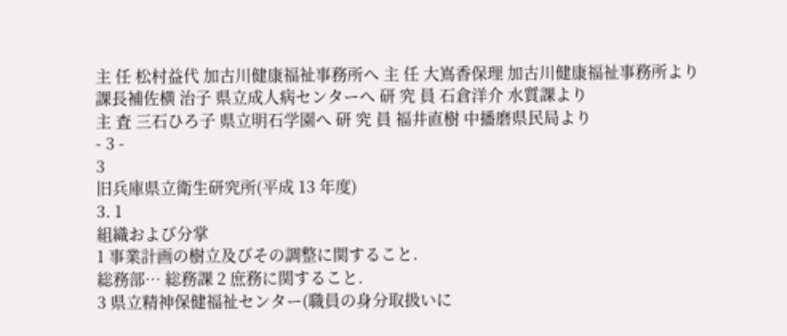主 任 松村益代 加古川健康福祉事務所へ 主 任 大嶌香保理 加古川健康福祉事務所より
課長補佐横 治子 県立成人病センターへ 研 究 員 石倉洋介 水質課より
主 査 三石ひろ子 県立明石学園へ 研 究 員 福井直樹 中播磨県民局より
- 3 -
3
旧兵庫県立衛生研究所(平成 13 年度)
3. 1
組織および分掌
1 事業計画の樹立及びその調整に関すること.
総務部… 総務課 2 庶務に関すること.
3 県立精神保健福祉センター(職員の身分取扱いに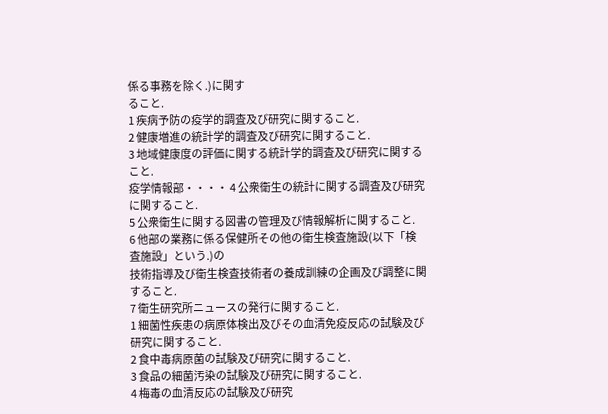係る事務を除く.)に関す
ること.
1 疾病予防の疫学的調査及び研究に関すること.
2 健康増進の統計学的調査及び研究に関すること.
3 地域健康度の評価に関する統計学的調査及び研究に関すること.
疫学情報部・・・・ 4 公衆衛生の統計に関する調査及び研究に関すること.
5 公衆衛生に関する図書の管理及び情報解析に関すること.
6 他部の業務に係る保健所その他の衛生検査施設(以下「検査施設」という.)の
技術指導及び衛生検査技術者の養成訓練の企画及び調整に関すること.
7 衛生研究所ニュースの発行に関すること.
1 細菌性疾患の病原体検出及びその血清免疫反応の試験及び研究に関すること.
2 食中毒病原菌の試験及び研究に関すること.
3 食品の細菌汚染の試験及び研究に関すること.
4 梅毒の血清反応の試験及び研究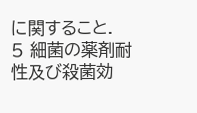に関すること.
5 細菌の薬剤耐性及び殺菌効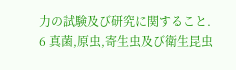力の試験及び研究に関すること.
6 真菌,原虫,寄生虫及び衛生昆虫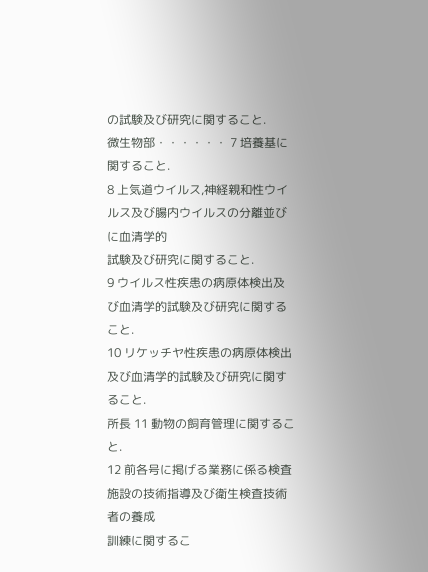の試験及び研究に関すること.
微生物部・・・・・・ 7 培養基に関すること.
8 上気道ウイルス,神経親和性ウイルス及び腸内ウイルスの分離並びに血清学的
試験及び研究に関すること.
9 ウイルス性疾患の病原体検出及び血清学的試験及び研究に関すること.
10 リケッチヤ性疾患の病原体検出及び血清学的試験及び研究に関すること.
所長 11 動物の飼育管理に関すること.
12 前各号に掲げる業務に係る検査施設の技術指導及び衛生検査技術者の養成
訓練に関するこ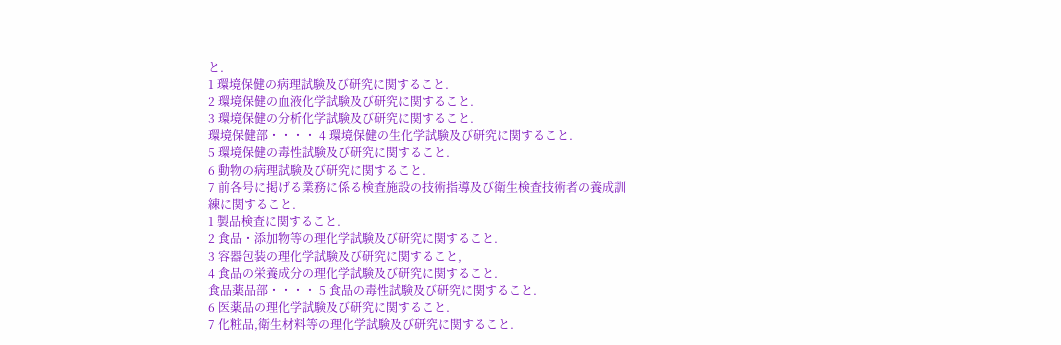と.
1 環境保健の病理試験及び研究に関すること.
2 環境保健の血液化学試験及び研究に関すること.
3 環境保健の分析化学試験及び研究に関すること.
環境保健部・・・・ 4 環境保健の生化学試験及び研究に関すること.
5 環境保健の毒性試験及び研究に関すること.
6 動物の病理試験及び研究に関すること.
7 前各号に掲げる業務に係る検査施設の技術指導及び衛生検査技術者の養成訓
練に関すること.
1 製品検査に関すること.
2 食品・添加物等の理化学試験及び研究に関すること.
3 容器包装の理化学試験及び研究に関すること,
4 食品の栄養成分の理化学試験及び研究に関すること.
食品薬品部・・・・ 5 食品の毒性試験及び研究に関すること.
6 医薬品の理化学試験及び研究に関すること.
7 化粧品,衛生材料等の理化学試験及び研究に関すること.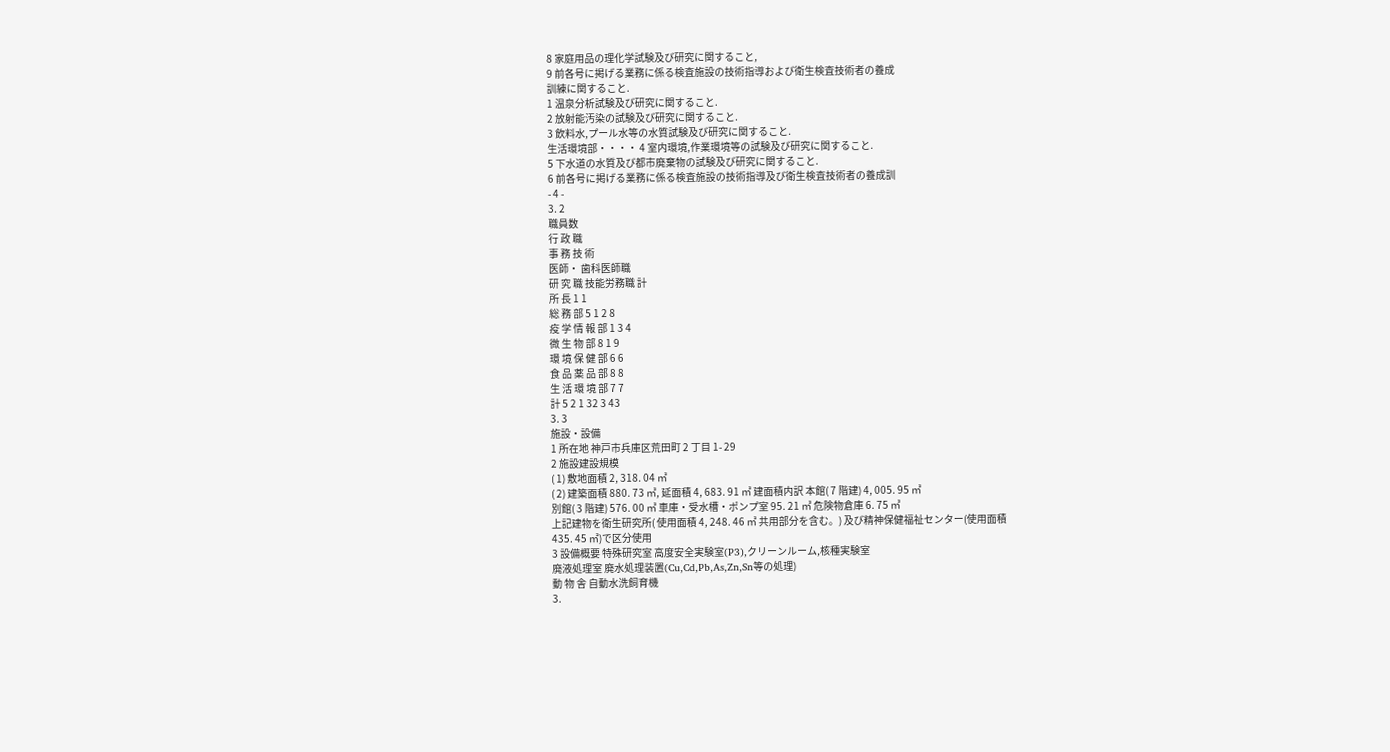8 家庭用品の理化学試験及び研究に関すること,
9 前各号に掲げる業務に係る検査施設の技術指導および衛生検査技術者の養成
訓練に関すること.
1 温泉分析試験及び研究に関すること.
2 放射能汚染の試験及び研究に関すること.
3 飲料水,プール水等の水質試験及び研究に関すること.
生活環境部・・・・ 4 室内環境,作業環境等の試験及び研究に関すること.
5 下水道の水質及び都市廃棄物の試験及び研究に関すること.
6 前各号に掲げる業務に係る検査施設の技術指導及び衛生検査技術者の養成訓
- 4 -
3. 2
職員数
行 政 職
事 務 技 術
医師・ 歯科医師職
研 究 職 技能労務職 計
所 長 1 1
総 務 部 5 1 2 8
疫 学 情 報 部 1 3 4
微 生 物 部 8 1 9
環 境 保 健 部 6 6
食 品 薬 品 部 8 8
生 活 環 境 部 7 7
計 5 2 1 32 3 43
3. 3
施設・設備
1 所在地 神戸市兵庫区荒田町 2 丁目 1- 29
2 施設建設規模
( 1) 敷地面積 2, 318. 04 ㎡
( 2) 建築面積 880. 73 ㎡, 延面積 4, 683. 91 ㎡ 建面積内訳 本館( 7 階建) 4, 005. 95 ㎡
別館( 3 階建) 576. 00 ㎡ 車庫・受水槽・ポンプ室 95. 21 ㎡ 危険物倉庫 6. 75 ㎡
上記建物を衛生研究所( 使用面積 4, 248. 46 ㎡ 共用部分を含む。) 及び精神保健福祉センター(使用面積
435. 45 ㎡)で区分使用
3 設備概要 特殊研究室 高度安全実験室(P3),クリーンルーム,核種実験室
廃液処理室 廃水処理装置(Cu,Cd,Pb,As,Zn,Sn等の処理)
動 物 舎 自動水洗飼育機
3.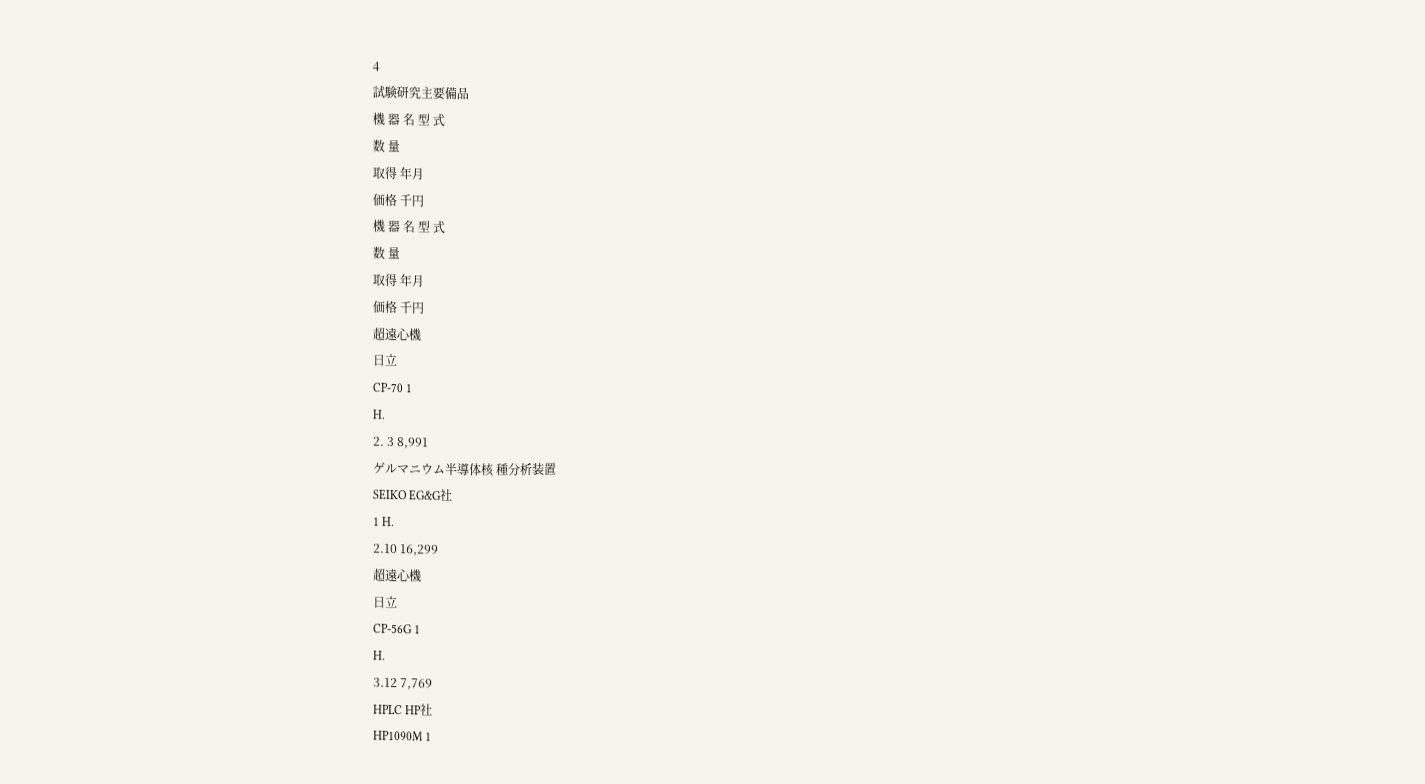4
試験研究主要備品
機 器 名 型 式
数 量
取得 年月
価格 千円
機 器 名 型 式
数 量
取得 年月
価格 千円
超遠心機
日立
CP-70 1
H.
2. 3 8,991
ゲルマニウム半導体核 種分析装置
SEIKO EG&G社
1 H.
2.10 16,299
超遠心機
日立
CP-56G 1
H.
3.12 7,769
HPLC HP社
HP1090M 1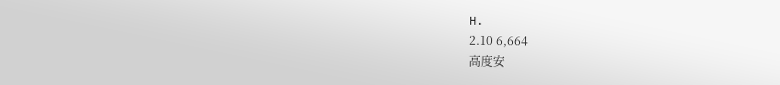H.
2.10 6,664
高度安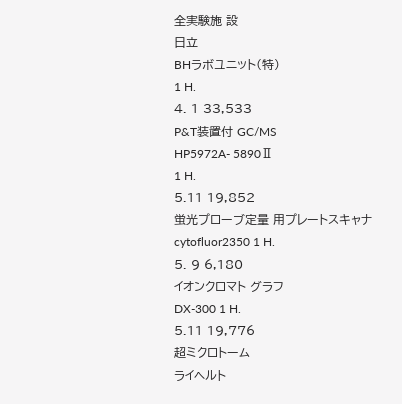全実験施 設
日立
BHラボユニット(特)
1 H.
4. 1 33,533
P&T装置付 GC/MS
HP5972A- 5890Ⅱ
1 H.
5.11 19,852
蛍光プローブ定量 用プレートスキャナ
cytofluor2350 1 H.
5. 9 6,180
イオンクロマト グラフ
DX-300 1 H.
5.11 19,776
超ミクロトーム
ライヘルト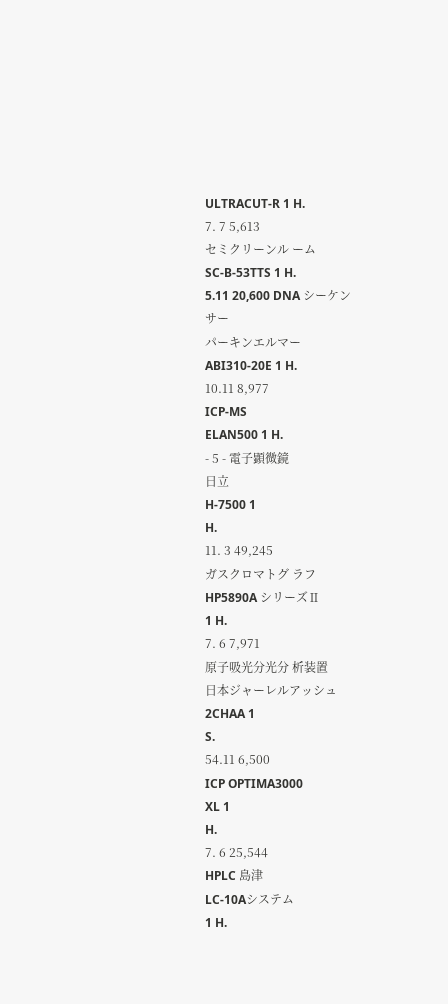ULTRACUT-R 1 H.
7. 7 5,613
セミクリーンル ーム
SC-B-53TTS 1 H.
5.11 20,600 DNA シーケン
サー
パーキンエルマー
ABI310-20E 1 H.
10.11 8,977
ICP-MS
ELAN500 1 H.
- 5 - 電子顕微鏡
日立
H-7500 1
H.
11. 3 49,245
ガスクロマトグ ラフ
HP5890A シリーズⅡ
1 H.
7. 6 7,971
原子吸光分光分 析装置
日本ジャーレルアッシュ
2CHAA 1
S.
54.11 6,500
ICP OPTIMA3000
XL 1
H.
7. 6 25,544
HPLC 島津
LC-10Aシステム
1 H.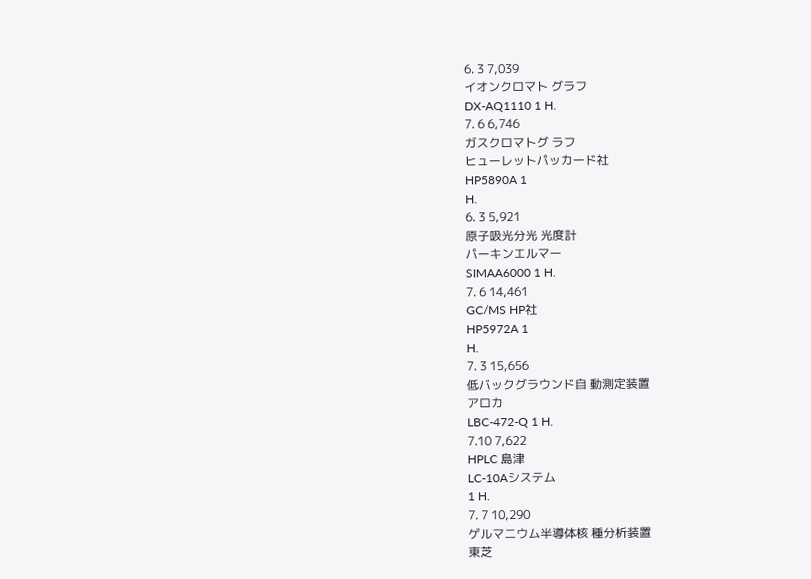6. 3 7,039
イオンクロマト グラフ
DX-AQ1110 1 H.
7. 6 6,746
ガスクロマトグ ラフ
ヒューレットパッカード社
HP5890A 1
H.
6. 3 5,921
原子吸光分光 光度計
パーキンエルマー
SIMAA6000 1 H.
7. 6 14,461
GC/MS HP社
HP5972A 1
H.
7. 3 15,656
低バックグラウンド自 動測定装置
アロカ
LBC-472-Q 1 H.
7.10 7,622
HPLC 島津
LC-10Aシステム
1 H.
7. 7 10,290
ゲルマニウム半導体核 種分析装置
東芝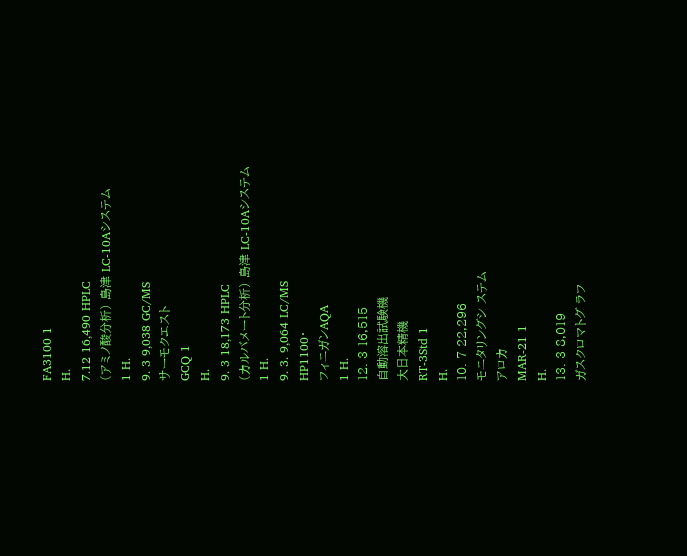FA3100 1
H.
7.12 16,490 HPLC
(アミノ酸分析) 島津 LC-10Aシステム
1 H.
9. 3 9,038 GC/MS
サーモクエスト
GCQ 1
H.
9. 3 18,173 HPLC
(カルバメート分析) 島津 LC-10Aシステム
1 H.
9. 3. 9,064 LC/MS
HP1100・
フィニガンAQA
1 H.
12. 3 16,515
自動溶出試験機
大日本精機
RT-3Std 1
H.
10. 7 22,296
モニタリングシ ステム
アロカ
MAR-21 1
H.
13. 3 8,019
ガスクロマトグ ラフ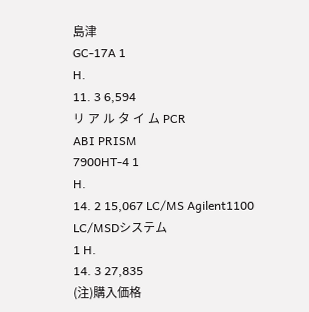島津
GC-17A 1
H.
11. 3 6,594
リ ア ル タ イ ム PCR
ABI PRISM
7900HT-4 1
H.
14. 2 15,067 LC/MS Agilent1100
LC/MSDシステム
1 H.
14. 3 27,835
(注)購入価格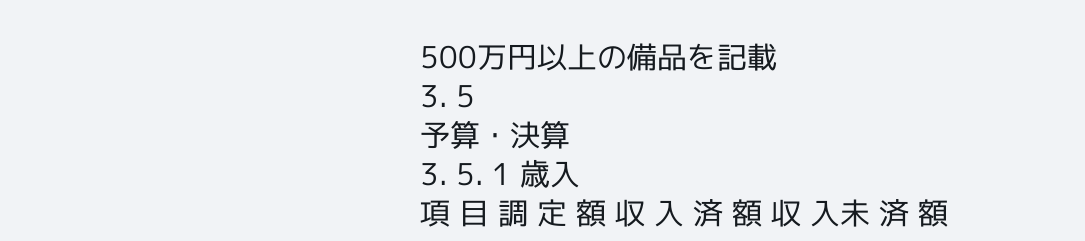500万円以上の備品を記載
3. 5
予算・決算
3. 5. 1 歳入
項 目 調 定 額 収 入 済 額 収 入未 済 額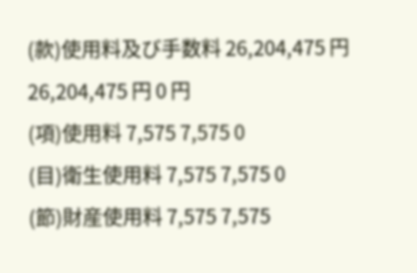(款)使用料及び手数料 26,204,475 円 26,204,475 円 0 円
(項)使用料 7,575 7,575 0
(目)衛生使用料 7,575 7,575 0
(節)財産使用料 7,575 7,575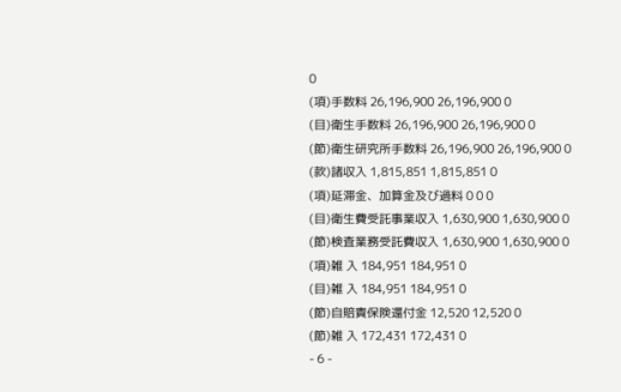0
(項)手数料 26,196,900 26,196,900 0
(目)衛生手数料 26,196,900 26,196,900 0
(節)衛生研究所手数料 26,196,900 26,196,900 0
(款)諸収入 1,815,851 1,815,851 0
(項)延滞金、加算金及び過料 0 0 0
(目)衛生費受託事業収入 1,630,900 1,630,900 0
(節)検査業務受託費収入 1,630,900 1,630,900 0
(項)雑 入 184,951 184,951 0
(目)雑 入 184,951 184,951 0
(節)自賠責保険還付金 12,520 12,520 0
(節)雑 入 172,431 172,431 0
- 6 -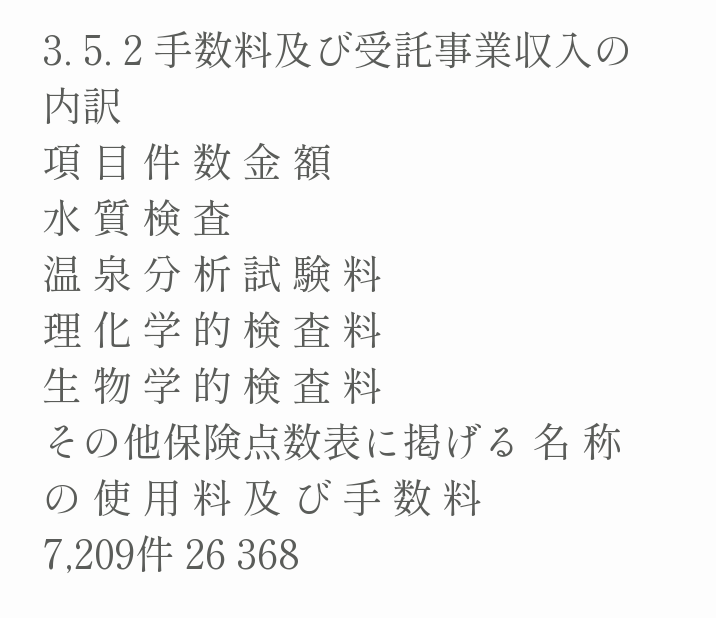3. 5. 2 手数料及び受託事業収入の内訳
項 目 件 数 金 額
水 質 検 査
温 泉 分 析 試 験 料
理 化 学 的 検 査 料
生 物 学 的 検 査 料
その他保険点数表に掲げる 名 称 の 使 用 料 及 び 手 数 料
7,209件 26 368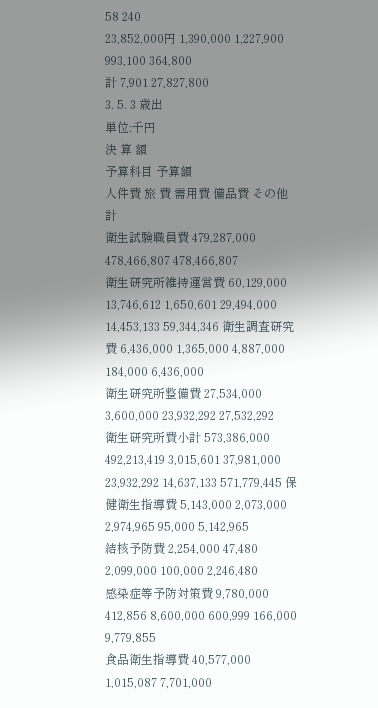58 240
23,852,000円 1,390,000 1,227,900 993,100 364,800
計 7,901 27,827,800
3. 5. 3 歳出
単位:千円
決 算 額
予算科目 予算額
人件費 旅 費 需用費 備品費 その他 計
衛生試験職員費 479,287,000 478,466,807 478,466,807
衛生研究所維持運営費 60,129,000 13,746,612 1,650,601 29,494,000 14,453,133 59,344,346 衛生調査研究費 6,436,000 1,365,000 4,887,000 184,000 6,436,000
衛生研究所整備費 27,534,000 3,600,000 23,932,292 27,532,292
衛生研究所費小計 573,386,000 492,213,419 3,015,601 37,981,000 23,932,292 14,637,133 571,779,445 保健衛生指導費 5,143,000 2,073,000 2,974,965 95,000 5,142,965
結核予防費 2,254,000 47,480 2,099,000 100,000 2,246,480
感染症等予防対策費 9,780,000 412,856 8,600,000 600,999 166,000 9,779,855
食品衛生指導費 40,577,000 1,015,087 7,701,000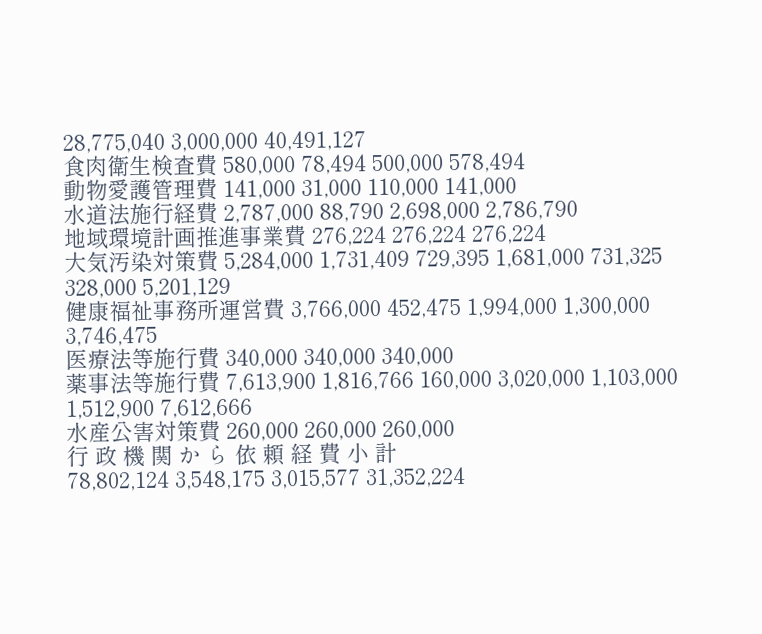28,775,040 3,000,000 40,491,127
食肉衛生検査費 580,000 78,494 500,000 578,494
動物愛護管理費 141,000 31,000 110,000 141,000
水道法施行経費 2,787,000 88,790 2,698,000 2,786,790
地域環境計画推進事業費 276,224 276,224 276,224
大気汚染対策費 5,284,000 1,731,409 729,395 1,681,000 731,325 328,000 5,201,129
健康福祉事務所運営費 3,766,000 452,475 1,994,000 1,300,000 3,746,475
医療法等施行費 340,000 340,000 340,000
薬事法等施行費 7,613,900 1,816,766 160,000 3,020,000 1,103,000 1,512,900 7,612,666
水産公害対策費 260,000 260,000 260,000
行 政 機 関 か ら 依 頼 経 費 小 計
78,802,124 3,548,175 3,015,577 31,352,224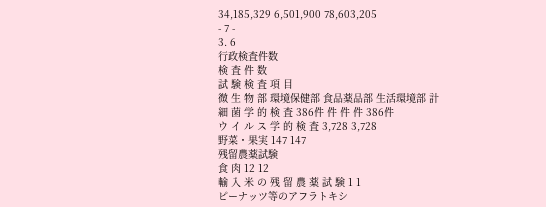34,185,329 6,501,900 78,603,205
- 7 -
3. 6
行政検査件数
検 査 件 数
試 験 検 査 項 目
微 生 物 部 環境保健部 食品薬品部 生活環境部 計
細 菌 学 的 検 査 386件 件 件 件 386件
ウ イ ル ス 学 的 検 査 3,728 3,728
野菜・果実 147 147
残留農薬試験
食 肉 12 12
輸 入 米 の 残 留 農 薬 試 験 1 1
ピーナッツ等のアフラトキシ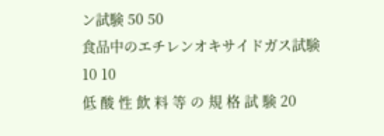ン試験 50 50
食品中のエチレンオキサイドガス試験 10 10
低 酸 性 飲 料 等 の 規 格 試 験 20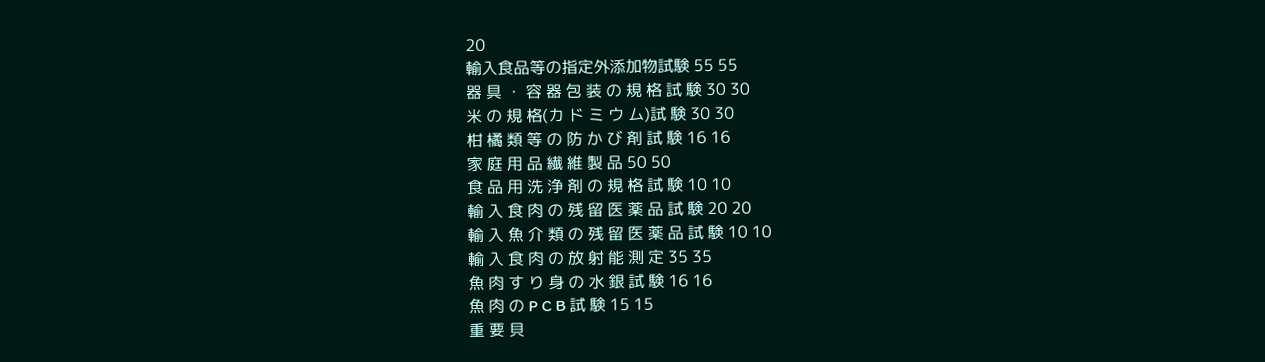20
輸入食品等の指定外添加物試験 55 55
器 具 ・ 容 器 包 装 の 規 格 試 験 30 30
米 の 規 格(カ ド ミ ウ ム)試 験 30 30
柑 橘 類 等 の 防 か び 剤 試 験 16 16
家 庭 用 品 繊 維 製 品 50 50
食 品 用 洗 浄 剤 の 規 格 試 験 10 10
輸 入 食 肉 の 残 留 医 薬 品 試 験 20 20
輸 入 魚 介 類 の 残 留 医 薬 品 試 験 10 10
輸 入 食 肉 の 放 射 能 測 定 35 35
魚 肉 す り 身 の 水 銀 試 験 16 16
魚 肉 の P C B 試 験 15 15
重 要 貝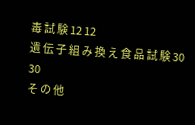毒 試 験 12 12
遺 伝 子 組 み 換 え 食 品 試 験 30 30
そ の 他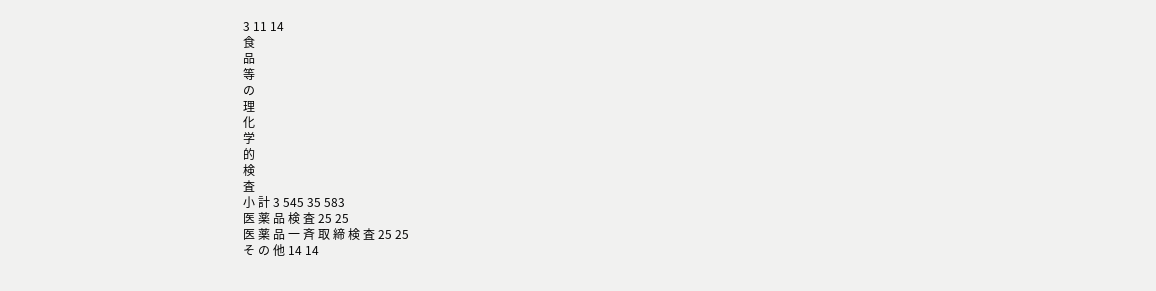3 11 14
食
品
等
の
理
化
学
的
検
査
小 計 3 545 35 583
医 薬 品 検 査 25 25
医 薬 品 一 斉 取 締 検 査 25 25
そ の 他 14 14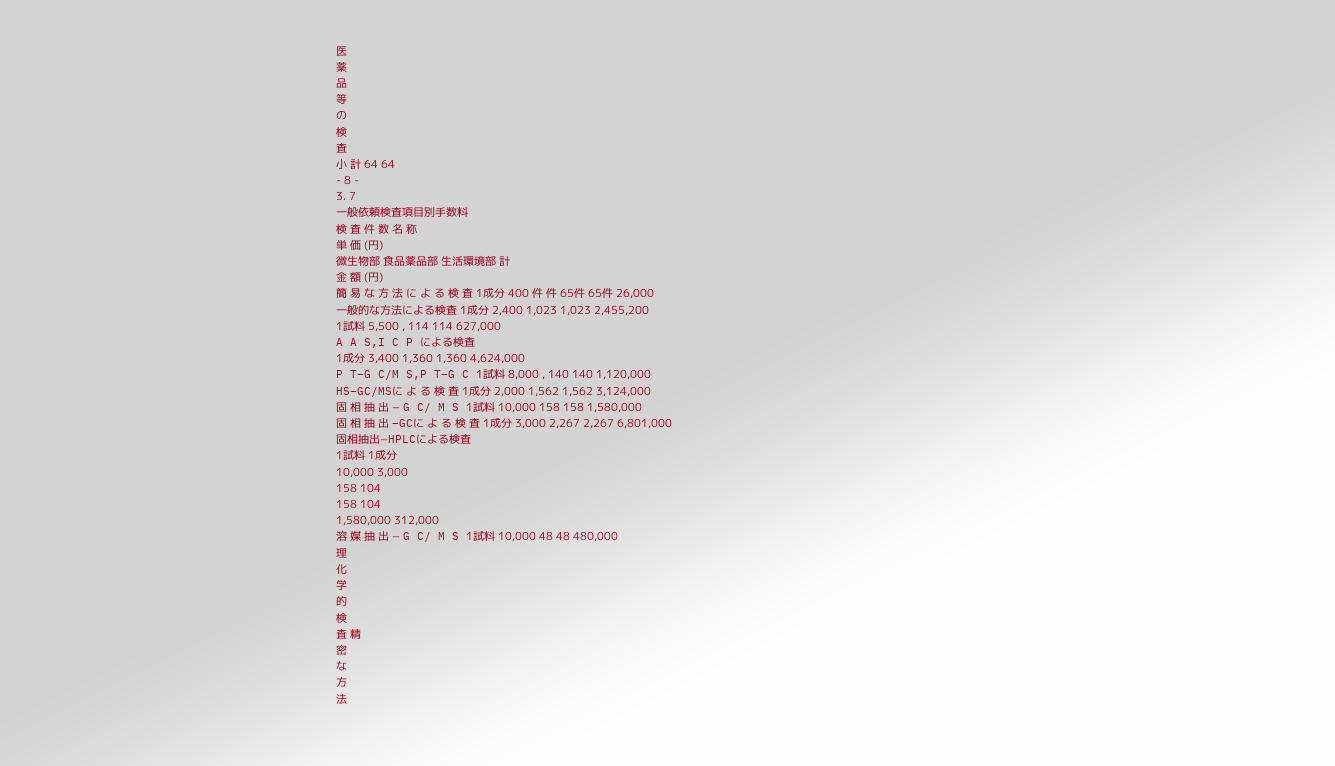医
薬
品
等
の
検
査
小 計 64 64
- 8 -
3. 7
一般依頼検査項目別手数料
検 査 件 数 名 称
単 価 (円)
微生物部 食品薬品部 生活環境部 計
金 額 (円)
簡 易 な 方 法 に よ る 検 査 1成分 400 件 件 65件 65件 26,000
一般的な方法による検査 1成分 2,400 1,023 1,023 2,455,200
1試料 5,500 , 114 114 627,000
A A S,I C P による検査
1成分 3,400 1,360 1,360 4,624,000
P T−G C/M S,P T−G C 1試料 8,000 , 140 140 1,120,000
HS−GC/MSに よ る 検 査 1成分 2,000 1,562 1,562 3,124,000
固 相 抽 出 − G C/ M S 1試料 10,000 158 158 1,580,000
固 相 抽 出 −GCに よ る 検 査 1成分 3,000 2,267 2,267 6,801,000
固相抽出−HPLCによる検査
1試料 1成分
10,000 3,000
158 104
158 104
1,580,000 312,000
溶 媒 抽 出 − G C/ M S 1試料 10,000 48 48 480,000
理
化
学
的
検
査 精
密
な
方
法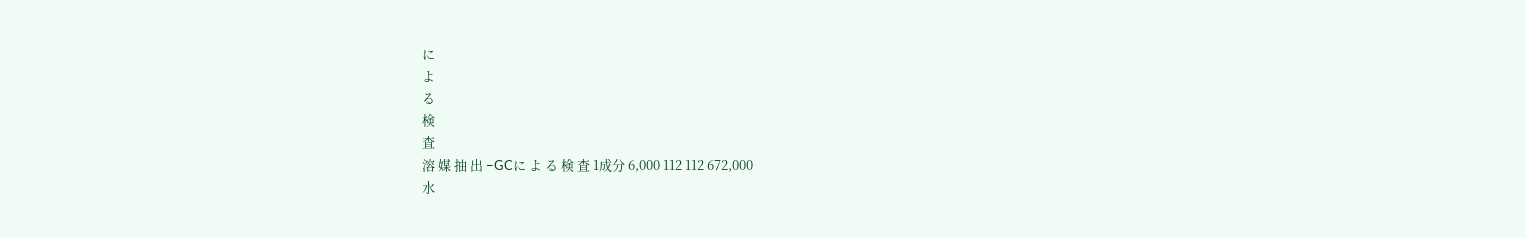に
よ
る
検
査
溶 媒 抽 出 −GCに よ る 検 査 1成分 6,000 112 112 672,000
水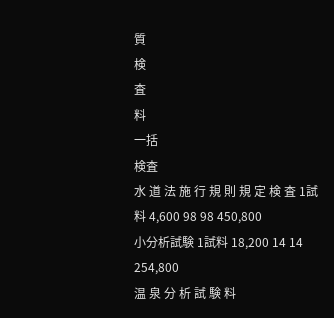質
検
査
料
一括
検査
水 道 法 施 行 規 則 規 定 検 査 1試料 4,600 98 98 450,800
小分析試験 1試料 18,200 14 14 254,800
温 泉 分 析 試 験 料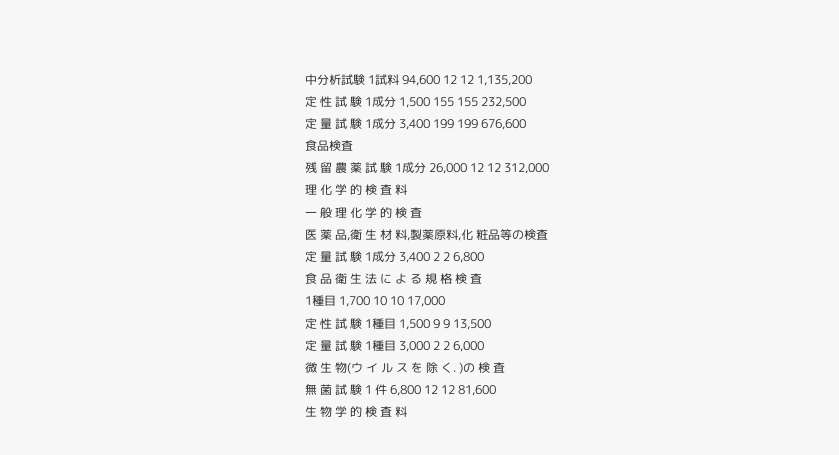中分析試験 1試料 94,600 12 12 1,135,200
定 性 試 験 1成分 1,500 155 155 232,500
定 量 試 験 1成分 3,400 199 199 676,600
食品検査
残 留 農 薬 試 験 1成分 26,000 12 12 312,000
理 化 学 的 検 査 料
一 般 理 化 学 的 検 査
医 薬 品,衛 生 材 料,製薬原料,化 粧品等の検査
定 量 試 験 1成分 3,400 2 2 6,800
食 品 衛 生 法 に よ る 規 格 検 査
1種目 1,700 10 10 17,000
定 性 試 験 1種目 1,500 9 9 13,500
定 量 試 験 1種目 3,000 2 2 6,000
微 生 物(ウ イ ル ス を 除 く. )の 検 査
無 菌 試 験 1 件 6,800 12 12 81,600
生 物 学 的 検 査 料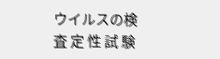ウイルスの検査 定 性 試 験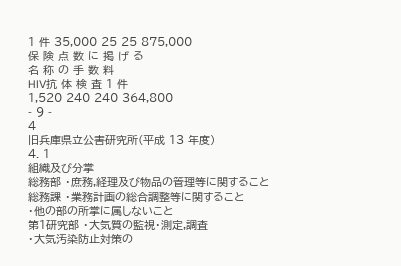1 件 35,000 25 25 875,000
保 険 点 数 に 掲 げ る
名 称 の 手 数 料
HIV抗 体 検 査 1 件
1,520 240 240 364,800
- 9 -
4
旧兵庫県立公害研究所(平成 13 年度)
4. 1
組織及び分掌
総務部 ・庶務,経理及び物品の管理等に関すること
総務課 ・業務計画の総合調整等に関すること
・他の部の所掌に属しないこと
第1研究部 ・大気質の監視・測定,調査
・大気汚染防止対策の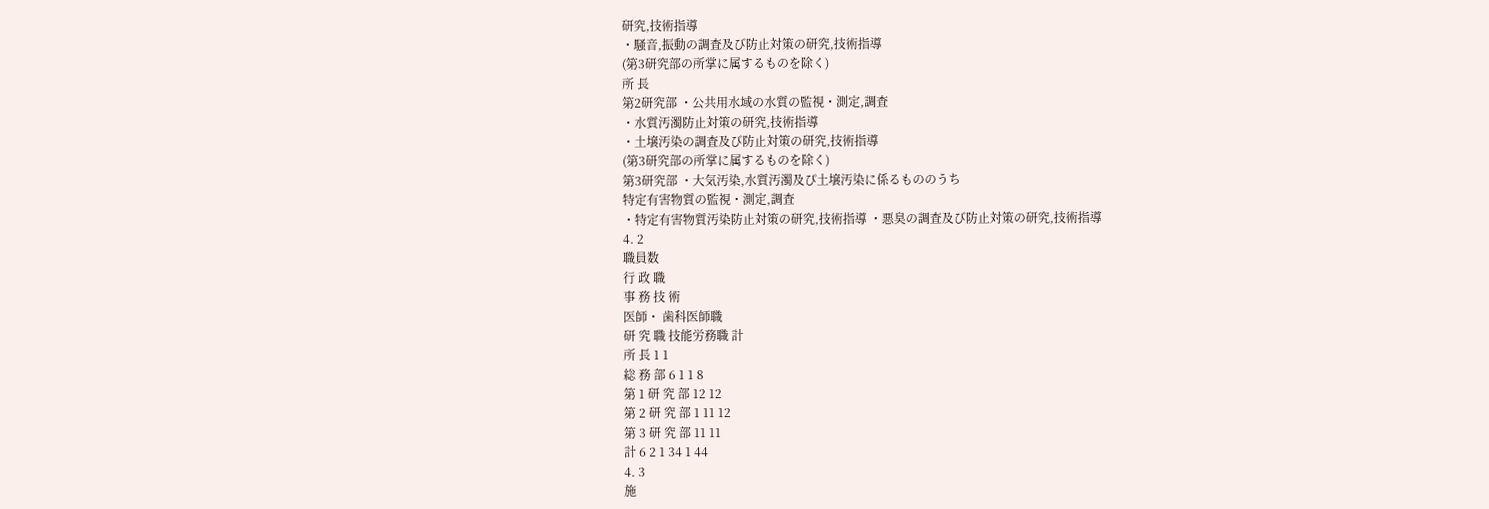研究,技術指導
・騒音,振動の調査及び防止対策の研究,技術指導
(第3研究部の所掌に属するものを除く)
所 長
第2研究部 ・公共用水域の水質の監視・測定,調査
・水質汚濁防止対策の研究,技術指導
・土壌汚染の調査及び防止対策の研究,技術指導
(第3研究部の所掌に属するものを除く)
第3研究部 ・大気汚染,水質汚濁及ぴ土壌汚染に係るもののうち
特定有害物質の監視・測定,調査
・特定有害物質汚染防止対策の研究,技術指導 ・悪臭の調査及び防止対策の研究,技術指導
4. 2
職員数
行 政 職
事 務 技 術
医師・ 歯科医師職
研 究 職 技能労務職 計
所 長 1 1
総 務 部 6 1 1 8
第 1 研 究 部 12 12
第 2 研 究 部 1 11 12
第 3 研 究 部 11 11
計 6 2 1 34 1 44
4. 3
施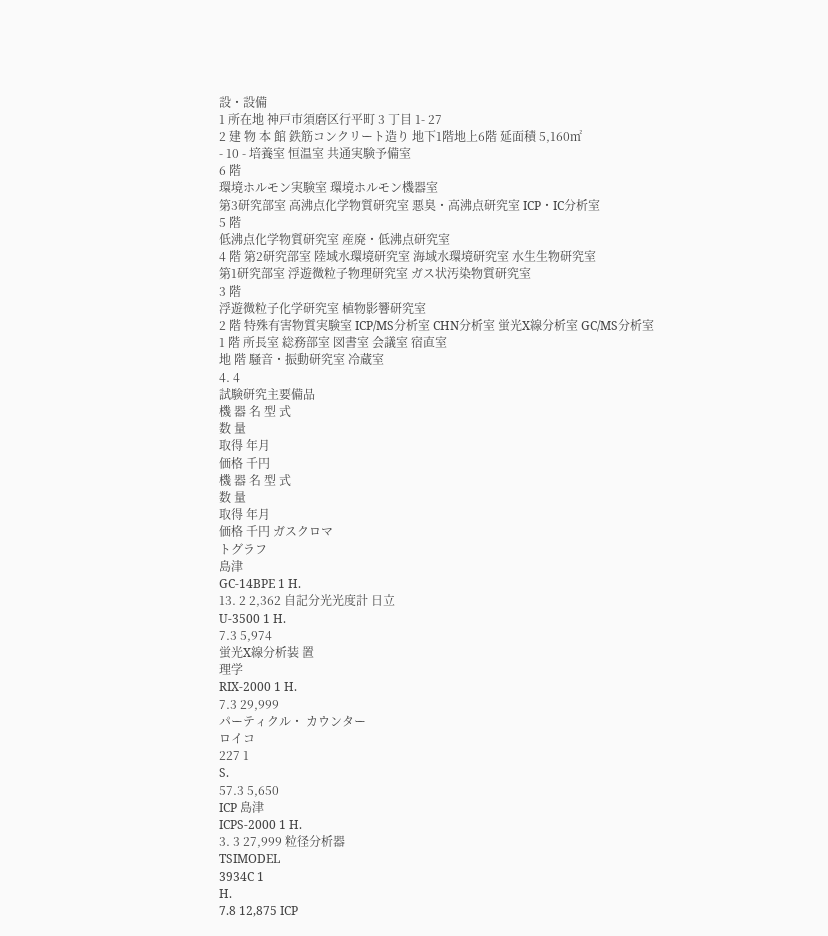設・設備
1 所在地 神戸市須磨区行平町 3 丁目 1- 27
2 建 物 本 館 鉄筋コンクリート造り 地下1階地上6階 延面積 5,160㎡
- 10 - 培養室 恒温室 共通実験予備室
6 階
環境ホルモン実験室 環境ホルモン機器室
第3研究部室 高沸点化学物質研究室 悪臭・高沸点研究室 ICP・IC分析室
5 階
低沸点化学物質研究室 産廃・低沸点研究室
4 階 第2研究部室 陸域水環境研究室 海域水環境研究室 水生生物研究室
第1研究部室 浮遊微粒子物理研究室 ガス状汚染物質研究室
3 階
浮遊微粒子化学研究室 植物影響研究室
2 階 特殊有害物質実験室 ICP/MS分析室 CHN分析室 蛍光X線分析室 GC/MS分析室
1 階 所長室 総務部室 図書室 会議室 宿直室
地 階 騒音・振動研究室 冷蔵室
4. 4
試験研究主要備品
機 器 名 型 式
数 量
取得 年月
価格 千円
機 器 名 型 式
数 量
取得 年月
価格 千円 ガスクロマ
トグラフ
島津
GC-14BPE 1 H.
13. 2 2,362 自記分光光度計 日立
U-3500 1 H.
7.3 5,974
蛍光X線分析装 置
理学
RIX-2000 1 H.
7.3 29,999
パーティクル・ カウンター
ロイコ
227 1
S.
57.3 5,650
ICP 島津
ICPS-2000 1 H.
3. 3 27,999 粒径分析器
TSIMODEL
3934C 1
H.
7.8 12,875 ICP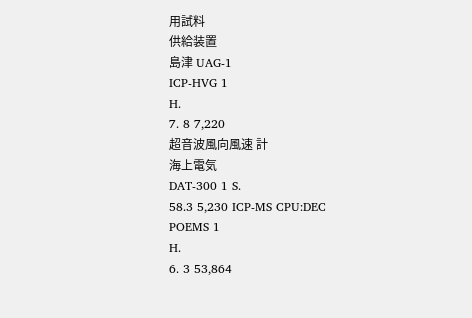用試料
供給装置
島津 UAG-1
ICP-HVG 1
H.
7. 8 7,220
超音波風向風速 計
海上電気
DAT-300 1 S.
58.3 5,230 ICP-MS CPU:DEC
POEMS 1
H.
6. 3 53,864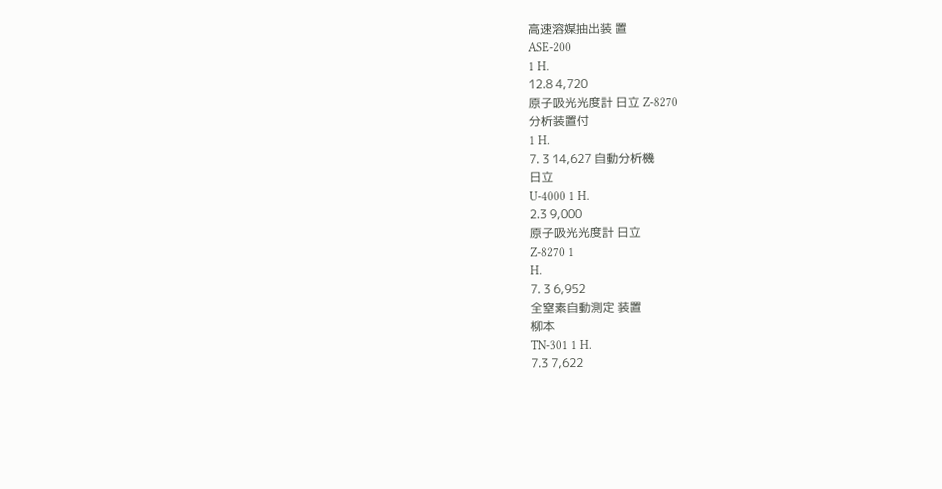高速溶媒抽出装 置
ASE-200
1 H.
12.8 4,720
原子吸光光度計 日立 Z-8270
分析装置付
1 H.
7. 3 14,627 自動分析機
日立
U-4000 1 H.
2.3 9,000
原子吸光光度計 日立
Z-8270 1
H.
7. 3 6,952
全窒素自動測定 装置
柳本
TN-301 1 H.
7.3 7,622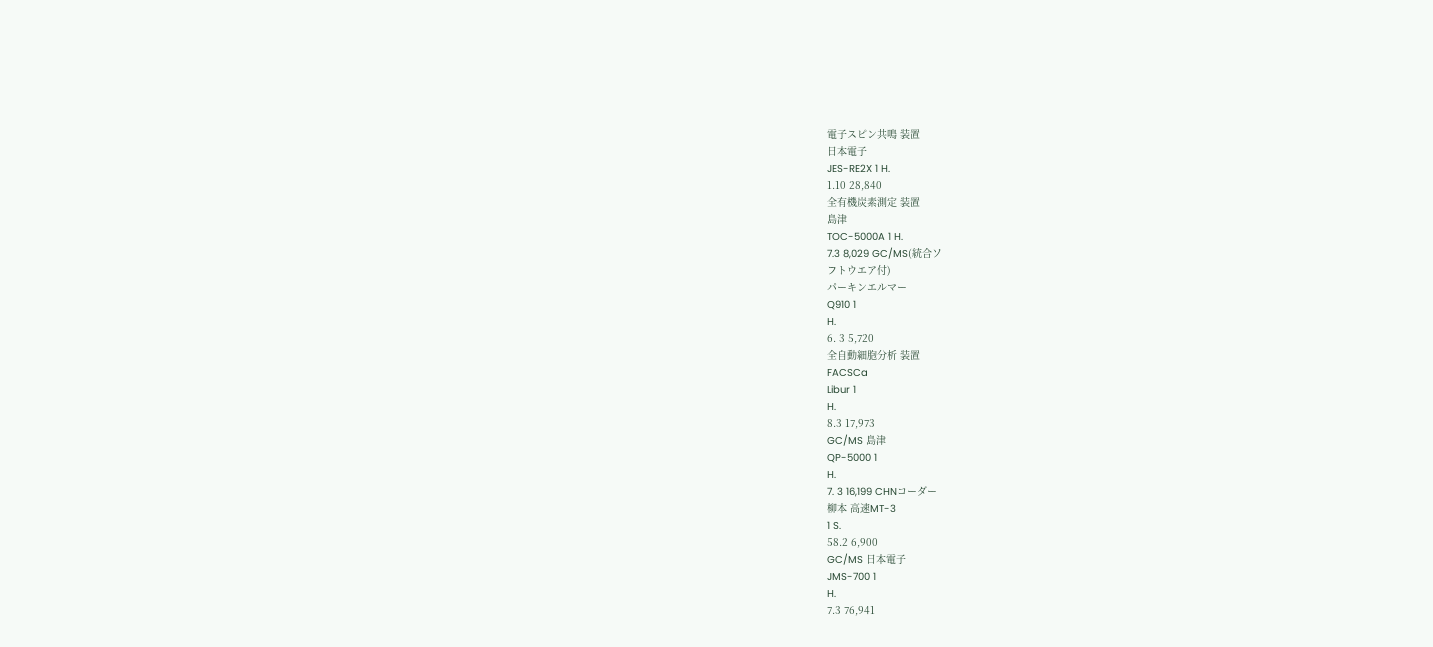電子スピン共鳴 装置
日本電子
JES-RE2X 1 H.
1.10 28,840
全有機炭素測定 装置
島津
TOC-5000A 1 H.
7.3 8,029 GC/MS(統合ソ
フトウエア付)
パーキンエルマー
Q910 1
H.
6. 3 5,720
全自動細胞分析 装置
FACSCa
Libur 1
H.
8.3 17,973
GC/MS 島津
QP-5000 1
H.
7. 3 16,199 CHNコーダー
柳本 高速MT-3
1 S.
58.2 6,900
GC/MS 日本電子
JMS-700 1
H.
7.3 76,941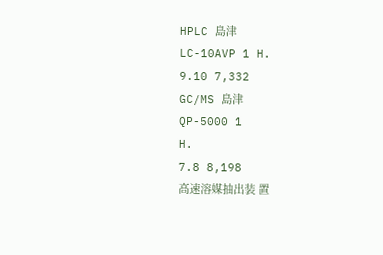HPLC 島津
LC-10AVP 1 H.
9.10 7,332
GC/MS 島津
QP-5000 1
H.
7.8 8,198
高速溶媒抽出装 置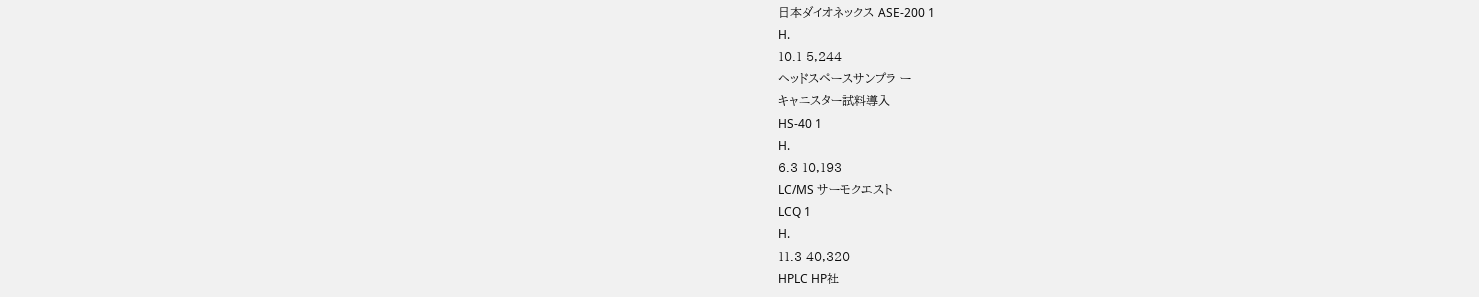日本ダイオネックス ASE-200 1
H.
10.1 5,244
ヘッドスペースサンプラ ー
キャニスター試料導入
HS-40 1
H.
6.3 10,193
LC/MS サーモクエスト
LCQ 1
H.
11.3 40,320
HPLC HP社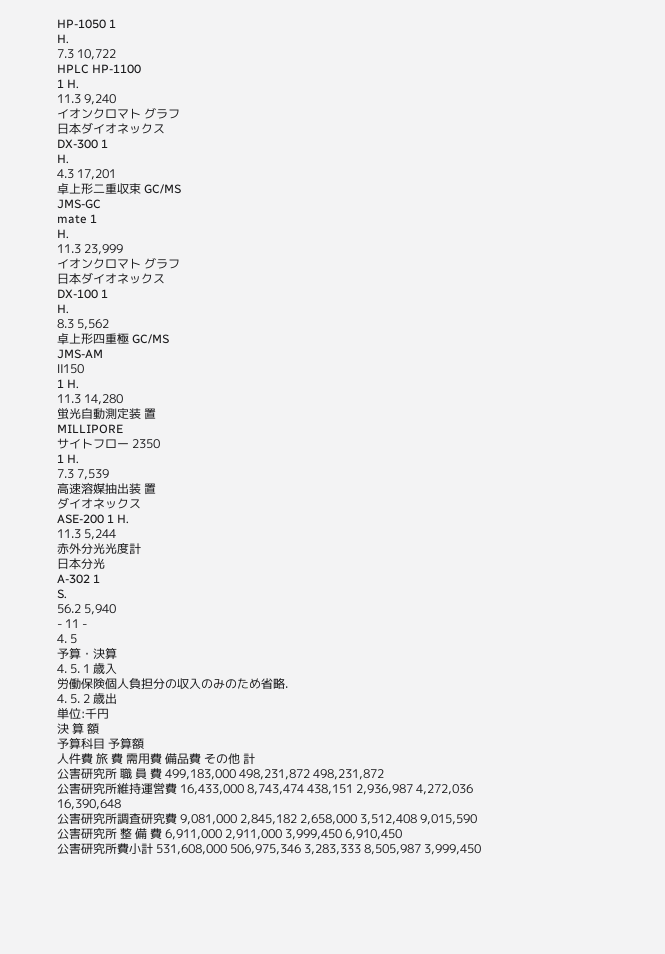HP-1050 1
H.
7.3 10,722
HPLC HP-1100
1 H.
11.3 9,240
イオンクロマト グラフ
日本ダイオネックス
DX-300 1
H.
4.3 17,201
卓上形二重収束 GC/MS
JMS-GC
mate 1
H.
11.3 23,999
イオンクロマト グラフ
日本ダイオネックス
DX-100 1
H.
8.3 5,562
卓上形四重極 GC/MS
JMS-AM
Ⅱ150
1 H.
11.3 14,280
蛍光自動測定装 置
MILLIPORE
サイトフロー 2350
1 H.
7.3 7,539
高速溶媒抽出装 置
ダイオネックス
ASE-200 1 H.
11.3 5,244
赤外分光光度計
日本分光
A-302 1
S.
56.2 5,940
- 11 -
4. 5
予算・決算
4. 5. 1 歳入
労働保険個人負担分の収入のみのため省略.
4. 5. 2 歳出
単位:千円
決 算 額
予算科目 予算額
人件費 旅 費 需用費 備品費 その他 計
公害研究所 職 員 費 499,183,000 498,231,872 498,231,872
公害研究所維持運営費 16,433,000 8,743,474 438,151 2,936,987 4,272,036 16,390,648
公害研究所調査研究費 9,081,000 2,845,182 2,658,000 3,512,408 9,015,590
公害研究所 整 備 費 6,911,000 2,911,000 3,999,450 6,910,450
公害研究所費小計 531,608,000 506,975,346 3,283,333 8,505,987 3,999,450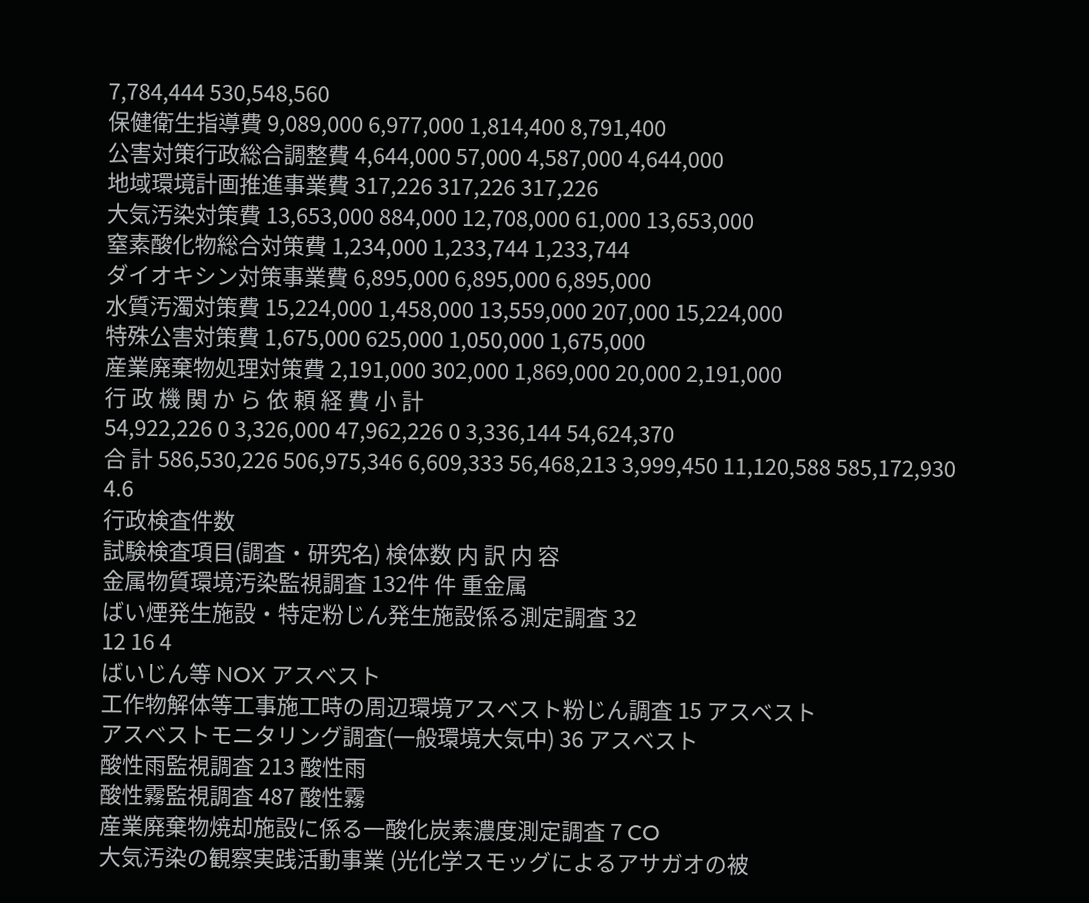7,784,444 530,548,560
保健衛生指導費 9,089,000 6,977,000 1,814,400 8,791,400
公害対策行政総合調整費 4,644,000 57,000 4,587,000 4,644,000
地域環境計画推進事業費 317,226 317,226 317,226
大気汚染対策費 13,653,000 884,000 12,708,000 61,000 13,653,000
窒素酸化物総合対策費 1,234,000 1,233,744 1,233,744
ダイオキシン対策事業費 6,895,000 6,895,000 6,895,000
水質汚濁対策費 15,224,000 1,458,000 13,559,000 207,000 15,224,000
特殊公害対策費 1,675,000 625,000 1,050,000 1,675,000
産業廃棄物処理対策費 2,191,000 302,000 1,869,000 20,000 2,191,000
行 政 機 関 か ら 依 頼 経 費 小 計
54,922,226 0 3,326,000 47,962,226 0 3,336,144 54,624,370
合 計 586,530,226 506,975,346 6,609,333 56,468,213 3,999,450 11,120,588 585,172,930
4.6
行政検査件数
試験検査項目(調査・研究名) 検体数 内 訳 内 容
金属物質環境汚染監視調査 132件 件 重金属
ばい煙発生施設・特定粉じん発生施設係る測定調査 32
12 16 4
ばいじん等 NOX アスベスト
工作物解体等工事施工時の周辺環境アスベスト粉じん調査 15 アスベスト
アスベストモニタリング調査(一般環境大気中) 36 アスベスト
酸性雨監視調査 213 酸性雨
酸性霧監視調査 487 酸性霧
産業廃棄物焼却施設に係る一酸化炭素濃度測定調査 7 CO
大気汚染の観察実践活動事業 (光化学スモッグによるアサガオの被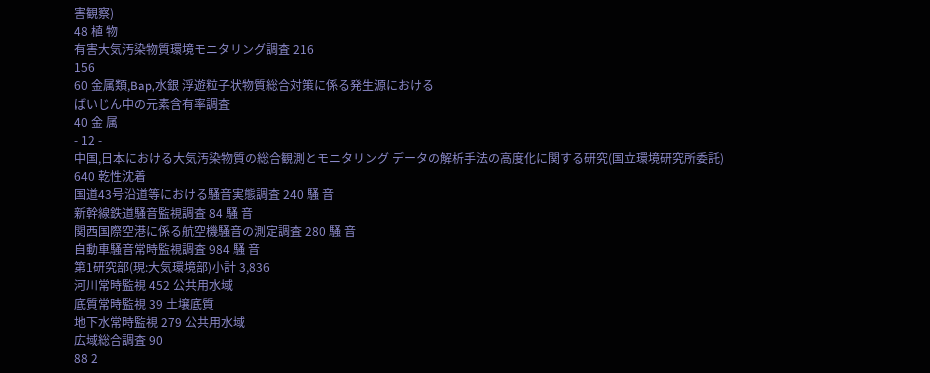害観察)
48 植 物
有害大気汚染物質環境モニタリング調査 216
156
60 金属類,Bap,水銀 浮遊粒子状物質総合対策に係る発生源における
ばいじん中の元素含有率調査
40 金 属
- 12 -
中国,日本における大気汚染物質の総合観測とモニタリング データの解析手法の高度化に関する研究(国立環境研究所委託)
640 乾性沈着
国道43号沿道等における騒音実態調査 240 騒 音
新幹線鉄道騒音監視調査 84 騒 音
関西国際空港に係る航空機騒音の測定調査 280 騒 音
自動車騒音常時監視調査 984 騒 音
第1研究部(現:大気環境部)小計 3,836
河川常時監視 452 公共用水域
底質常時監視 39 土壌底質
地下水常時監視 279 公共用水域
広域総合調査 90
88 2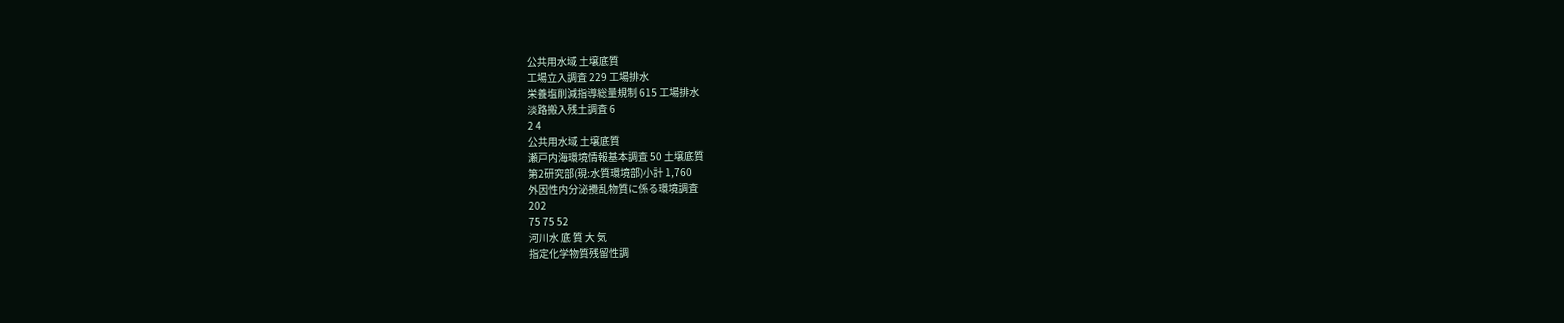公共用水域 土壌底質
工場立入調査 229 工場排水
栄養塩削減指導総量規制 615 工場排水
淡路搬入残土調査 6
2 4
公共用水域 土壌底質
瀬戸内海環境情報基本調査 50 土壌底質
第2研究部(現:水質環境部)小計 1,760
外因性内分泌攪乱物質に係る環境調査
202
75 75 52
河川水 底 質 大 気
指定化学物質残留性調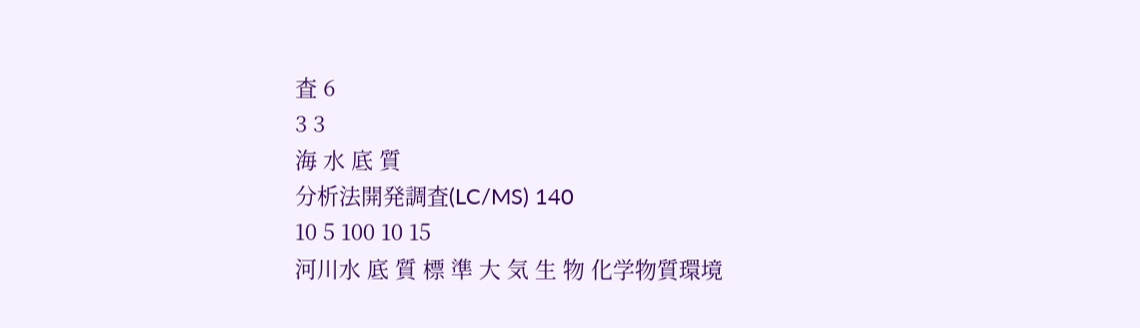査 6
3 3
海 水 底 質
分析法開発調査(LC/MS) 140
10 5 100 10 15
河川水 底 質 標 準 大 気 生 物 化学物質環境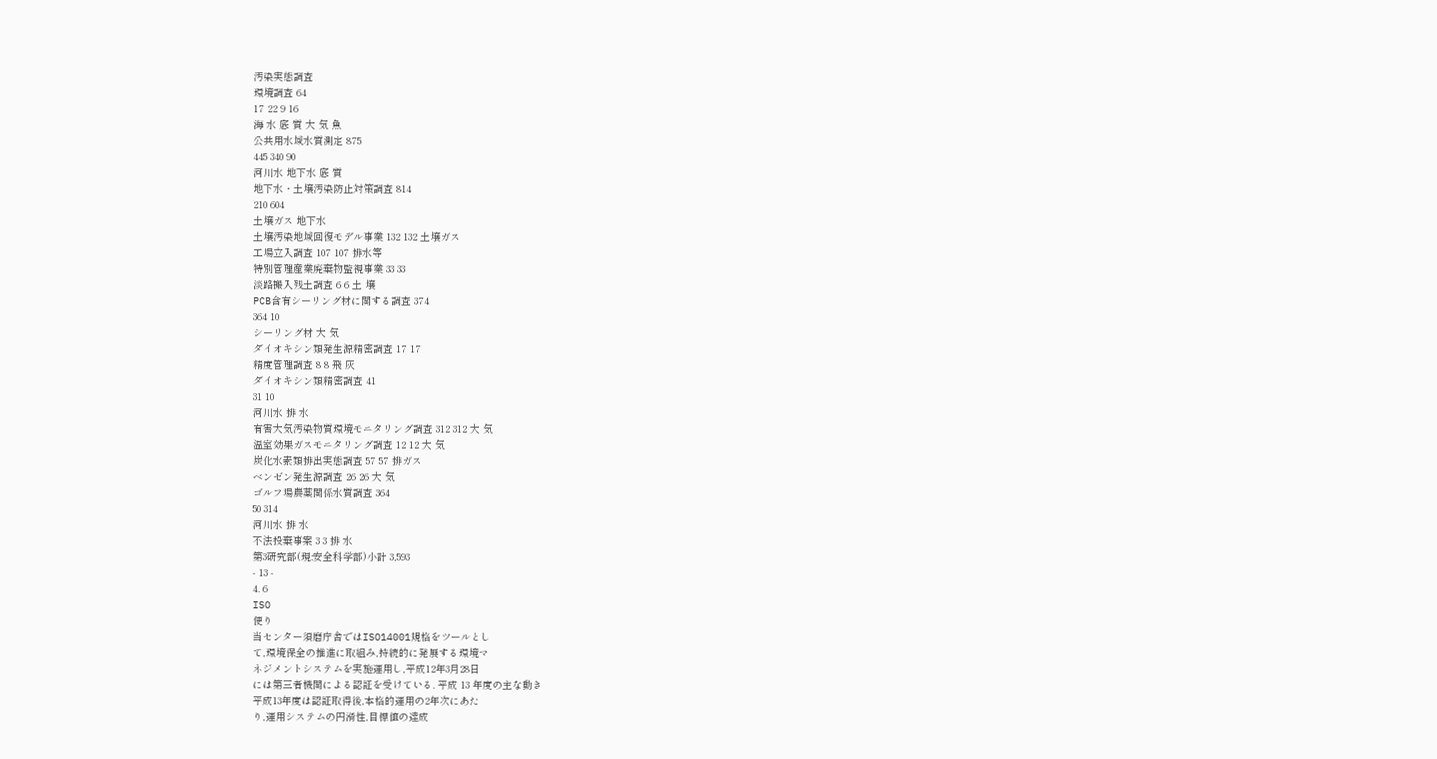汚染実態調査
環境調査 64
17 22 9 16
海 水 底 質 大 気 魚
公共用水域水質測定 875
445 340 90
河川水 地下水 底 質
地下水・土壌汚染防止対策調査 814
210 604
土壌ガス 地下水
土壌汚染地域回復モデル事業 132 132 土壌ガス
工場立入調査 107 107 排水等
特別管理産業廃棄物監視事業 33 33
淡路搬入残土調査 6 6 土 壌
PCB含有シーリング材に関する調査 374
364 10
シーリング材 大 気
ダイオキシン類発生源精密調査 17 17
精度管理調査 8 8 飛 灰
ダイオキシン類精密調査 41
31 10
河川水 排 水
有害大気汚染物質環境モニタリング調査 312 312 大 気
温室効果ガスモニタリング調査 12 12 大 気
炭化水素類排出実態調査 57 57 排ガス
ベンゼン発生源調査 26 26 大 気
ゴルフ場農薬関係水質調査 364
50 314
河川水 排 水
不法投棄事案 3 3 排 水
第3研究部(現:安全科学部)小計 3,593
- 13 -
4. 6
ISO
便り
当センター須磨庁舎ではISO14001規格をツールとし
て,環境保全の推進に取組み,持続的に発展する環境マ
ネジメントシステムを実施運用し,平成12年3月28日
には第三者機関による認証を受けている. 平成 13 年度の主な動き
平成13年度は認証取得後,本格的運用の2年次にあた
り,運用システムの円滑性,目標値の達成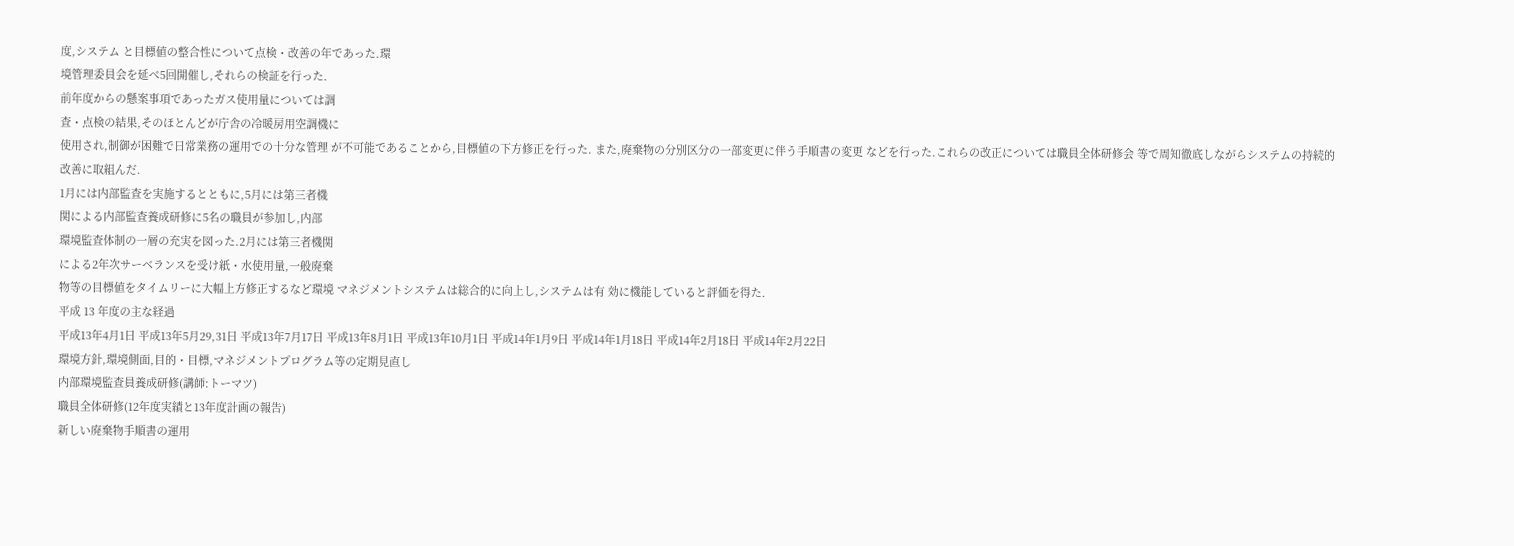度,システム と目標値の整合性について点検・改善の年であった.環
境管理委員会を延べ5回開催し,それらの検証を行った.
前年度からの懸案事項であったガス使用量については調
査・点検の結果,そのほとんどが庁舎の冷暖房用空調機に
使用され,制御が困難で日常業務の運用での十分な管理 が不可能であることから,目標値の下方修正を行った. また,廃棄物の分別区分の一部変更に伴う手順書の変更 などを行った.これらの改正については職員全体研修会 等で周知徹底しながらシステムの持続的改善に取組んだ.
1月には内部監査を実施するとともに,5月には第三者機
関による内部監査養成研修に5名の職員が参加し,内部
環境監査体制の一層の充実を図った.2月には第三者機関
による2年次サーベランスを受け紙・水使用量,一般廃棄
物等の目標値をタイムリーに大幅上方修正するなど環境 マネジメントシステムは総合的に向上し,システムは有 効に機能していると評価を得た.
平成 13 年度の主な経過
平成13年4月1日 平成13年5月29,31日 平成13年7月17日 平成13年8月1日 平成13年10月1日 平成14年1月9日 平成14年1月18日 平成14年2月18日 平成14年2月22日
環境方針,環境側面,目的・目標,マネジメントプログラム等の定期見直し
内部環境監査員養成研修(講師:トーマツ)
職員全体研修(12年度実績と13年度計画の報告)
新しい廃棄物手順書の運用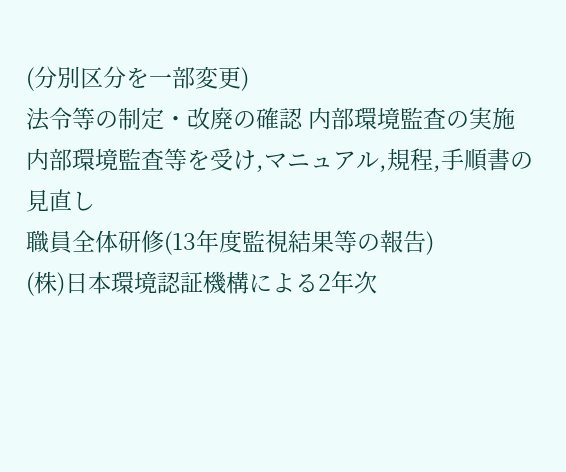(分別区分を一部変更)
法令等の制定・改廃の確認 内部環境監査の実施
内部環境監査等を受け,マニュアル,規程,手順書の見直し
職員全体研修(13年度監視結果等の報告)
(株)日本環境認証機構による2年次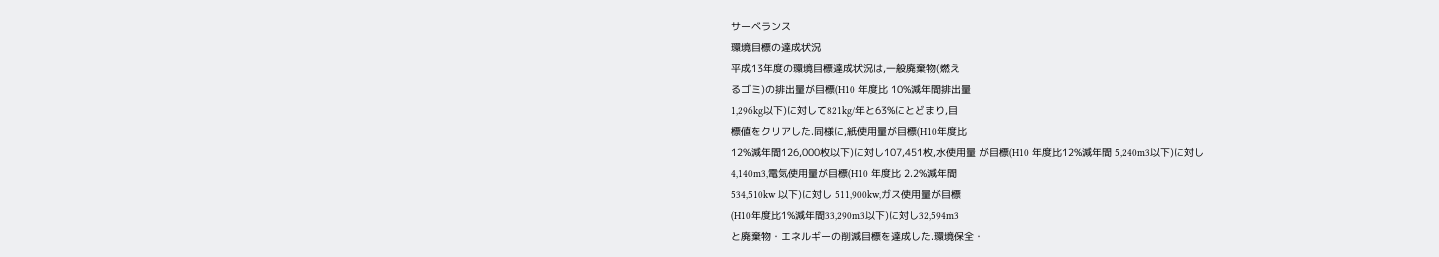サーベランス
環境目標の達成状況
平成13年度の環境目標達成状況は,一般廃棄物(燃え
るゴミ)の排出量が目標(H10 年度比 10%減年間排出量
1,296kg以下)に対して821kg/年と63%にとどまり,目
標値をクリアした.同様に,紙使用量が目標(H10年度比
12%減年間126,000枚以下)に対し107,451枚,水使用量 が目標(H10 年度比12%減年間 5,240m3以下)に対し
4,140m3,電気使用量が目標(H10 年度比 2.2%減年間
534,510kw 以下)に対し 511,900kw,ガス使用量が目標
(H10年度比1%減年間33,290m3以下)に対し32,594m3
と廃棄物・エネルギーの削減目標を達成した.環境保全・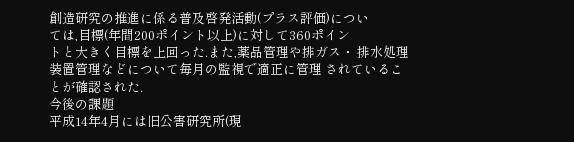創造研究の推進に係る普及啓発活動(プラス評価)につい
ては,目標(年間200ポイント以上)に対して360ポイン
トと大きく目標を上回った.また,薬品管理や排ガス・ 排水処理装置管理などについて毎月の監視で適正に管理 されていることが確認された.
今後の課題
平成14年4月には旧公害研究所(現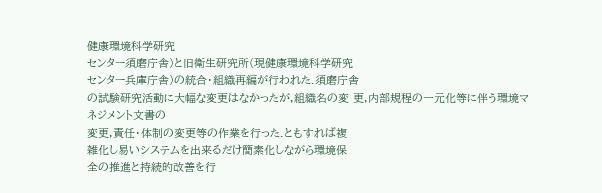健康環境科学研究
センター須磨庁舎)と旧衛生研究所(現健康環境科学研究
センター兵庫庁舎)の統合・組織再編が行われた.須磨庁舎
の試験研究活動に大幅な変更はなかったが,組織名の変 更,内部規程の一元化等に伴う環境マネジメント文書の
変更,責任・体制の変更等の作業を行った.ともすれば複
雑化し易いシステムを出来るだけ簡素化しながら環境保
全の推進と持続的改善を行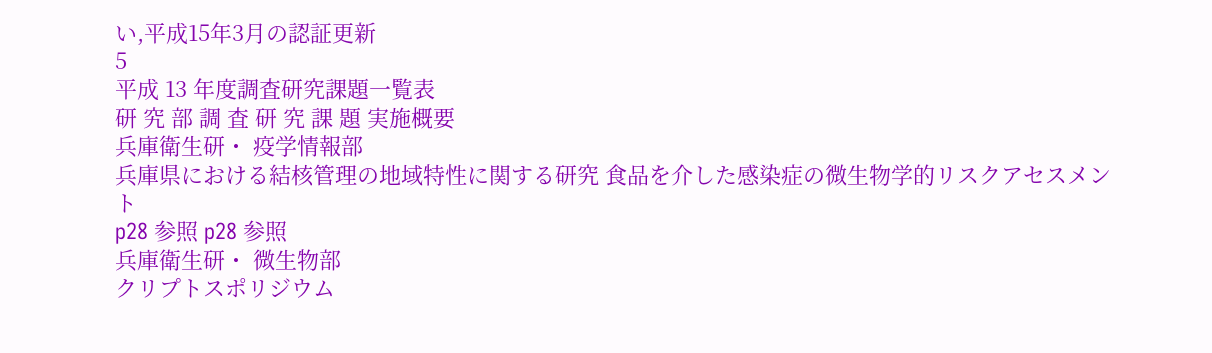い,平成15年3月の認証更新
5
平成 13 年度調査研究課題一覧表
研 究 部 調 査 研 究 課 題 実施概要
兵庫衛生研・ 疫学情報部
兵庫県における結核管理の地域特性に関する研究 食品を介した感染症の微生物学的リスクアセスメント
p28 参照 p28 参照
兵庫衛生研・ 微生物部
クリプトスポリジウム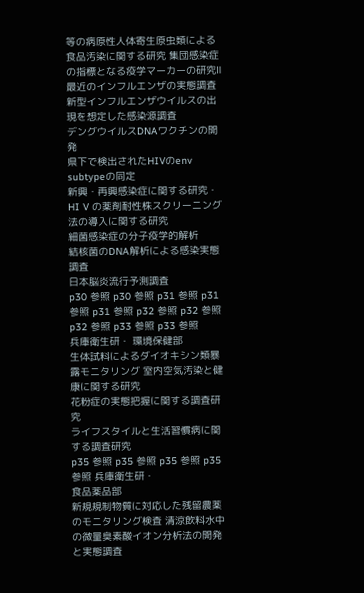等の病原性人体寄生原虫類による食品汚染に関する研究 集団感染症の指標となる疫学マーカーの研究Ⅱ
最近のインフルエンザの実態調査
新型インフルエンザウイルスの出現を想定した感染源調査
デングウイルスDNAワクチンの開発
県下で検出されたHIVのenv subtypeの同定
新興・再興感染症に関する研究・
HI V の薬剤耐性株スクリーニング法の導入に関する研究
細菌感染症の分子疫学的解析
結核菌のDNA解析による感染実態調査
日本脳炎流行予測調査
p30 参照 p30 参照 p31 参照 p31 参照 p31 参照 p32 参照 p32 参照
p32 参照 p33 参照 p33 参照
兵庫衛生研・ 環境保健部
生体試料によるダイオキシン類暴露モニタリング 室内空気汚染と健康に関する研究
花粉症の実態把握に関する調査研究
ライフスタイルと生活習慣病に関する調査研究
p35 参照 p35 参照 p35 参照 p35 参照 兵庫衛生研・
食品薬品部
新規規制物質に対応した残留農薬のモニタリング検査 清涼飲料水中の微量臭素酸イオン分析法の開発と実態調査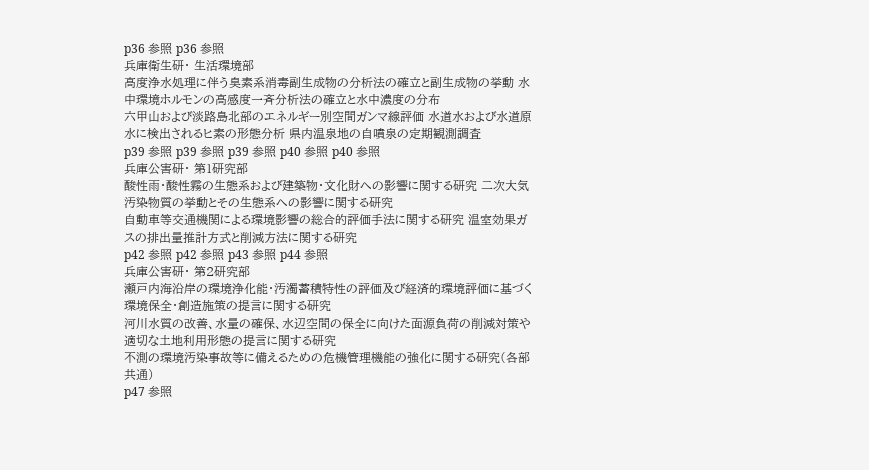p36 参照 p36 参照
兵庫衛生研・ 生活環境部
高度浄水処理に伴う臭素系消毒副生成物の分析法の確立と副生成物の挙動 水中環境ホルモンの高感度一斉分析法の確立と水中濃度の分布
六甲山および淡路島北部のエネルギー別空間ガンマ線評価 水道水および水道原水に検出されるヒ素の形態分析 県内温泉地の自噴泉の定期観測調査
p39 参照 p39 参照 p39 参照 p40 参照 p40 参照
兵庫公害研・ 第1研究部
酸性雨・酸性霧の生態系および建築物・文化財への影響に関する研究 二次大気汚染物質の挙動とその生態系への影響に関する研究
自動車等交通機関による環境影響の総合的評価手法に関する研究 温室効果ガスの排出量推計方式と削減方法に関する研究
p42 参照 p42 参照 p43 参照 p44 参照
兵庫公害研・ 第2研究部
瀬戸内海沿岸の環境浄化能・汚濁蓄積特性の評価及び経済的環境評価に基づく 環境保全・創造施策の提言に関する研究
河川水質の改善、水量の確保、水辺空間の保全に向けた面源負荷の削減対策や 適切な土地利用形態の提言に関する研究
不測の環境汚染事故等に備えるための危機管理機能の強化に関する研究(各部 共通)
p47 参照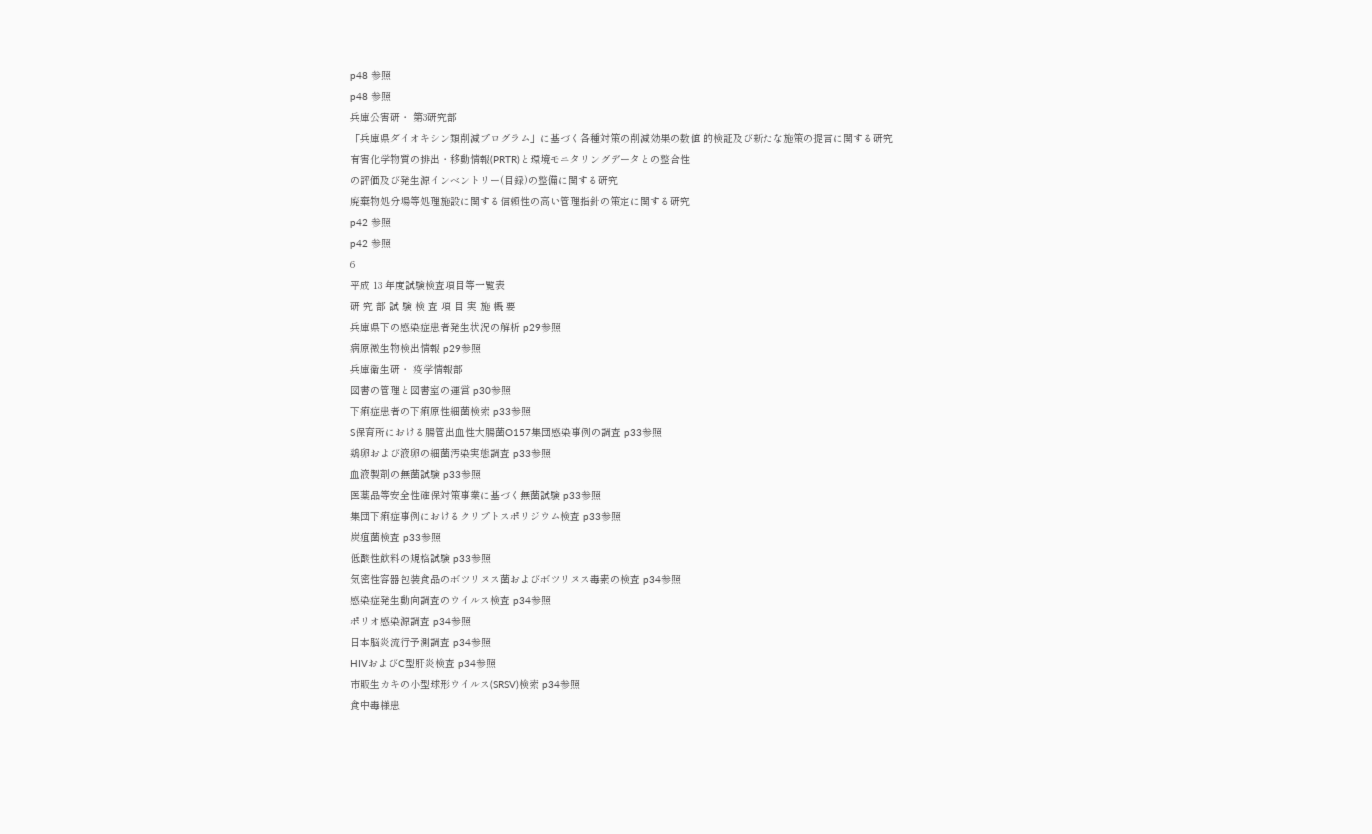p48 参照
p48 参照
兵庫公害研・ 第3研究部
「兵庫県ダイオキシン類削減プログラム」に基づく各種対策の削減効果の数値 的検証及び新たな施策の提言に関する研究
有害化学物質の排出・移動情報(PRTR)と環境モニタリングデータとの整合性
の評価及び発生源インベントリー(目録)の整備に関する研究
廃棄物処分場等処理施設に関する信頼性の高い管理指針の策定に関する研究
p42 参照
p42 参照
6
平成 13 年度試験検査項目等一覧表
研 究 部 試 験 検 査 項 目 実 施 概 要
兵庫県下の感染症患者発生状況の解析 p29参照
病原微生物検出情報 p29参照
兵庫衛生研・ 疫学情報部
図書の管理と図書室の運営 p30参照
下痢症患者の下痢原性細菌検索 p33参照
S保育所における腸管出血性大腸菌O157集団感染事例の調査 p33参照
鶏卵および液卵の細菌汚染実態調査 p33参照
血液製剤の無菌試験 p33参照
医薬品等安全性確保対策事業に基づく無菌試験 p33参照
集団下痢症事例におけるクリプトスポリジウム検査 p33参照
炭疽菌検査 p33参照
低酸性飲料の規格試験 p33参照
気密性容器包装食品のボツリヌス菌およびボツリヌス毒素の検査 p34参照
感染症発生動向調査のウイルス検査 p34参照
ポリオ感染源調査 p34参照
日本脳炎流行予測調査 p34参照
HIVおよびC型肝炎検査 p34参照
市販生カキの小型球形ウイルス(SRSV)検索 p34参照
食中毒様患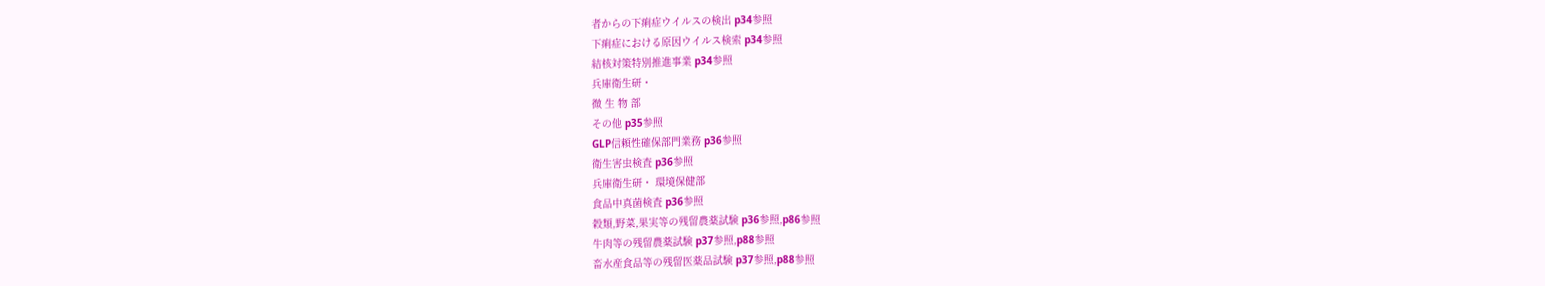者からの下痢症ウイルスの検出 p34参照
下痢症における原因ウイルス検索 p34参照
結核対策特別推進事業 p34参照
兵庫衛生研・
微 生 物 部
その他 p35参照
GLP信頼性確保部門業務 p36参照
衛生害虫検査 p36参照
兵庫衛生研・ 環境保健部
食品中真菌検査 p36参照
穀類,野菜,果実等の残留農薬試験 p36参照,p86参照
牛肉等の残留農薬試験 p37参照,p88参照
畜水産食品等の残留医薬品試験 p37参照,p88参照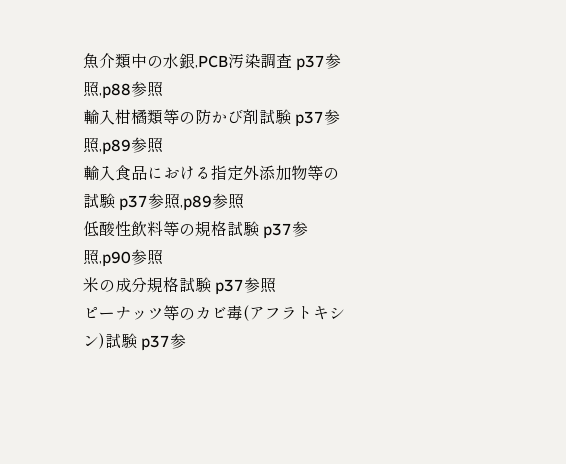魚介類中の水銀,PCB汚染調査 p37参照,p88参照
輸入柑橘類等の防かび剤試験 p37参照,p89参照
輸入食品における指定外添加物等の試験 p37参照,p89参照
低酸性飲料等の規格試験 p37参照,p90参照
米の成分規格試験 p37参照
ピーナッツ等のカビ毒(アフラトキシン)試験 p37参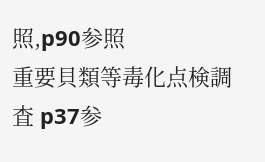照,p90参照
重要貝類等毒化点検調査 p37参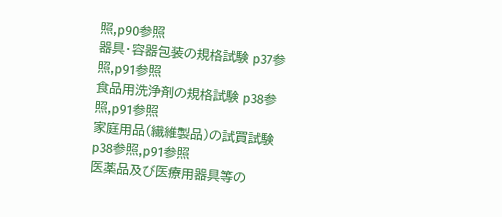照,p90参照
器具・容器包装の規格試験 p37参照,p91参照
食品用洗浄剤の規格試験 p38参照,p91参照
家庭用品(繊維製品)の試買試験 p38参照,p91参照
医薬品及び医療用器具等の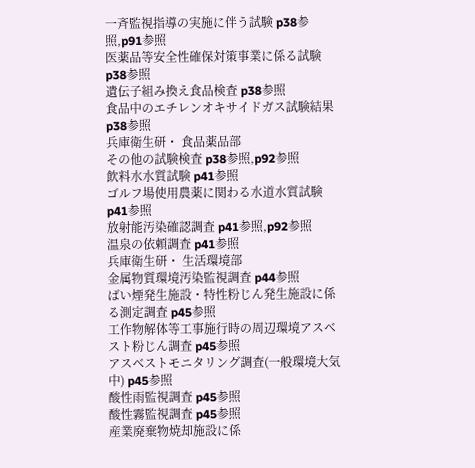一斉監視指導の実施に伴う試験 p38参照,p91参照
医薬品等安全性確保対策事業に係る試験 p38参照
遺伝子組み換え食品検査 p38参照
食品中のエチレンオキサイドガス試験結果 p38参照
兵庫衛生研・ 食品薬品部
その他の試験検査 p38参照,p92参照
飲料水水質試験 p41参照
ゴルフ場使用農薬に関わる水道水質試験 p41参照
放射能汚染確認調査 p41参照,p92参照
温泉の依頼調査 p41参照
兵庫衛生研・ 生活環境部
金属物質環境汚染監視調査 p44参照
ばい煙発生施設・特性粉じん発生施設に係る測定調査 p45参照
工作物解体等工事施行時の周辺環境アスベスト粉じん調査 p45参照
アスベストモニタリング調査(一般環境大気中) p45参照
酸性雨監視調査 p45参照
酸性霧監視調査 p45参照
産業廃棄物焼却施設に係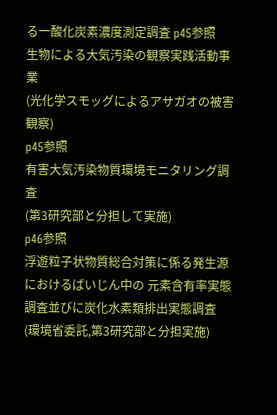る一酸化炭素濃度測定調査 p45参照
生物による大気汚染の観察実践活動事業
(光化学スモッグによるアサガオの被害観察)
p45参照
有害大気汚染物質環境モニタリング調査
(第3研究部と分担して実施)
p46参照
浮遊粒子状物質総合対策に係る発生源におけるばいじん中の 元素含有率実態調査並びに炭化水素類排出実態調査
(環境省委託,第3研究部と分担実施)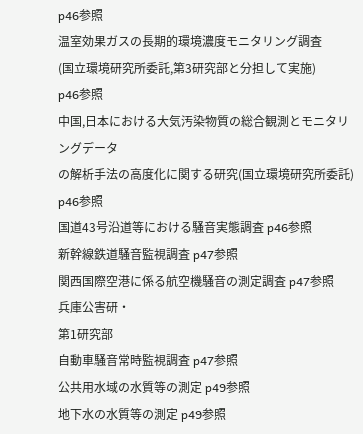p46参照
温室効果ガスの長期的環境濃度モニタリング調査
(国立環境研究所委託,第3研究部と分担して実施)
p46参照
中国,日本における大気汚染物質の総合観測とモニタリングデータ
の解析手法の高度化に関する研究(国立環境研究所委託)
p46参照
国道43号沿道等における騒音実態調査 p46参照
新幹線鉄道騒音監視調査 p47参照
関西国際空港に係る航空機騒音の測定調査 p47参照
兵庫公害研・
第1研究部
自動車騒音常時監視調査 p47参照
公共用水域の水質等の測定 p49参照
地下水の水質等の測定 p49参照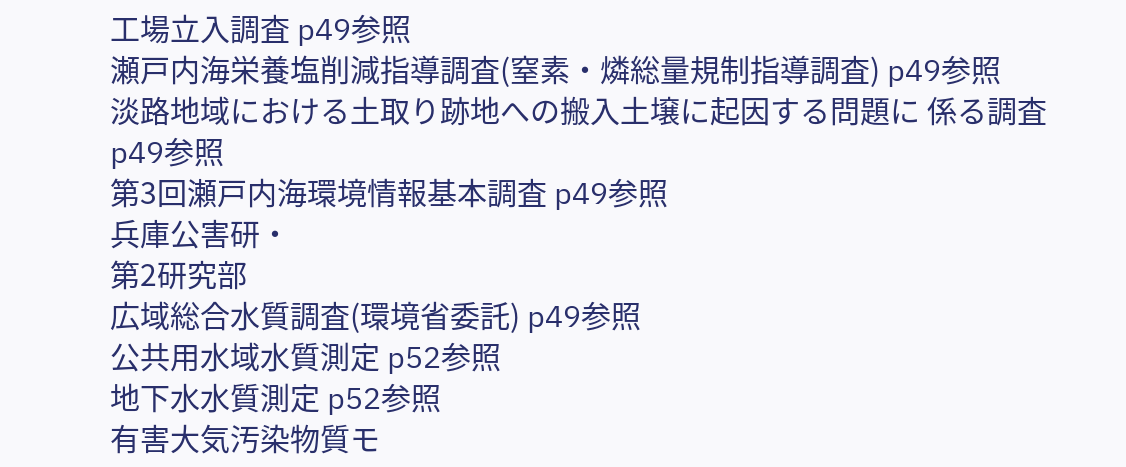工場立入調査 p49参照
瀬戸内海栄養塩削減指導調査(窒素・燐総量規制指導調査) p49参照
淡路地域における土取り跡地への搬入土壌に起因する問題に 係る調査
p49参照
第3回瀬戸内海環境情報基本調査 p49参照
兵庫公害研・
第2研究部
広域総合水質調査(環境省委託) p49参照
公共用水域水質測定 p52参照
地下水水質測定 p52参照
有害大気汚染物質モ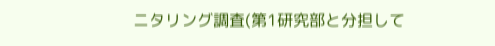ニタリング調査(第1研究部と分担して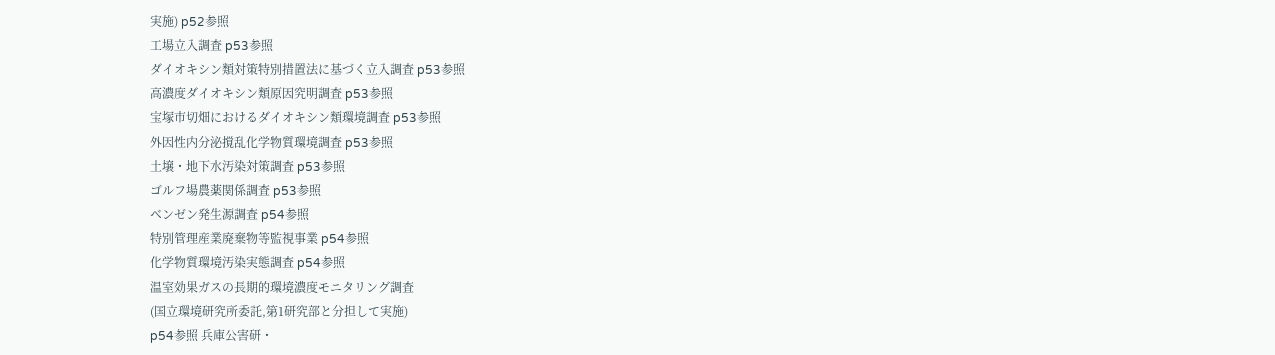実施) p52参照
工場立入調査 p53参照
ダイオキシン類対策特別措置法に基づく立入調査 p53参照
高濃度ダイオキシン類原因究明調査 p53参照
宝塚市切畑におけるダイオキシン類環境調査 p53参照
外因性内分泌撹乱化学物質環境調査 p53参照
土壌・地下水汚染対策調査 p53参照
ゴルフ場農薬関係調査 p53参照
ベンゼン発生源調査 p54参照
特別管理産業廃棄物等監視事業 p54参照
化学物質環境汚染実態調査 p54参照
温室効果ガスの長期的環境濃度モニタリング調査
(国立環境研究所委託,第1研究部と分担して実施)
p54参照 兵庫公害研・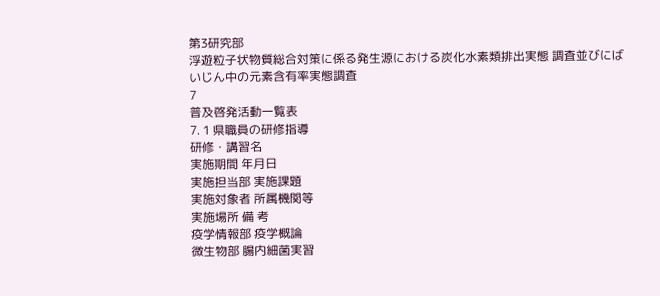第3研究部
浮遊粒子状物質総合対策に係る発生源における炭化水素類排出実態 調査並びにばいじん中の元素含有率実態調査
7
普及啓発活動一覧表
7. 1 県職員の研修指導
研修・講習名
実施期間 年月日
実施担当部 実施課題
実施対象者 所属機関等
実施場所 備 考
疫学情報部 疫学概論
微生物部 腸内細菌実習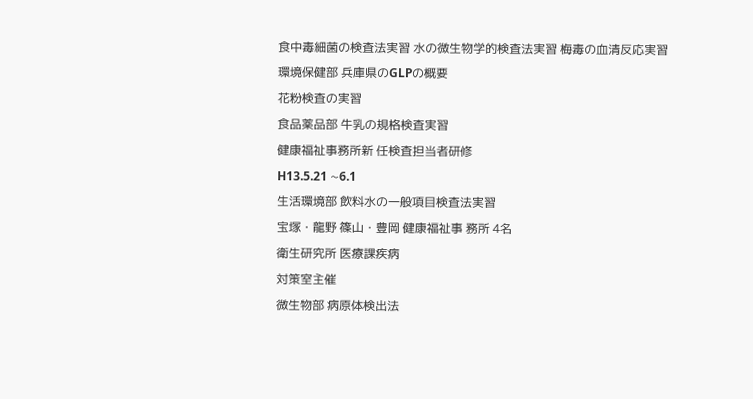食中毒細菌の検査法実習 水の微生物学的検査法実習 梅毒の血清反応実習
環境保健部 兵庫県のGLPの概要
花粉検査の実習
食品薬品部 牛乳の規格検査実習
健康福祉事務所新 任検査担当者研修
H13.5.21 ∼6.1
生活環境部 飲料水の一般項目検査法実習
宝塚・龍野 篠山・豊岡 健康福祉事 務所 4名
衛生研究所 医療課疾病
対策室主催
微生物部 病原体検出法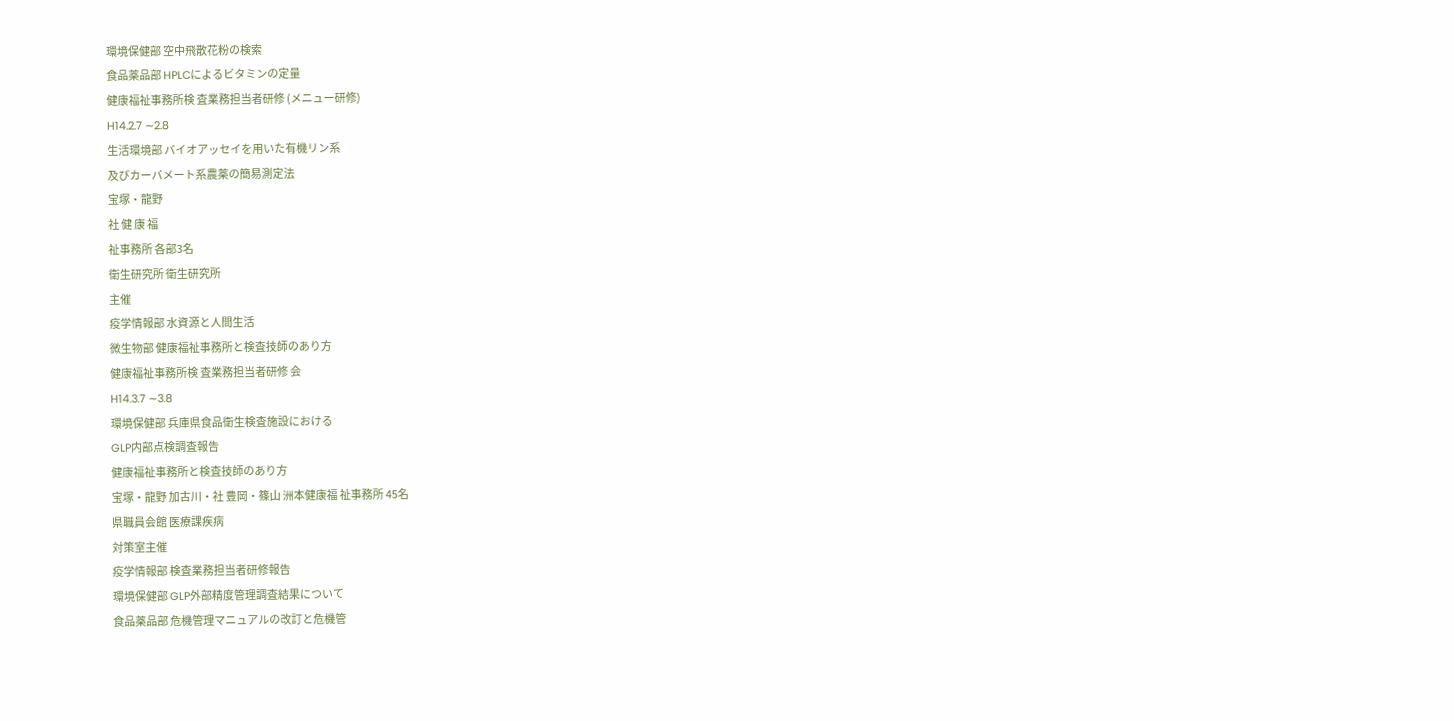環境保健部 空中飛散花粉の検索
食品薬品部 HPLCによるビタミンの定量
健康福祉事務所検 査業務担当者研修 (メニュー研修)
H14.2.7 ∼2.8
生活環境部 バイオアッセイを用いた有機リン系
及びカーバメート系農薬の簡易測定法
宝塚・龍野
社 健 康 福
祉事務所 各部3名
衛生研究所 衛生研究所
主催
疫学情報部 水資源と人間生活
微生物部 健康福祉事務所と検査技師のあり方
健康福祉事務所検 査業務担当者研修 会
H14.3.7 ∼3.8
環境保健部 兵庫県食品衛生検査施設における
GLP内部点検調査報告
健康福祉事務所と検査技師のあり方
宝塚・龍野 加古川・社 豊岡・篠山 洲本健康福 祉事務所 45名
県職員会館 医療課疾病
対策室主催
疫学情報部 検査業務担当者研修報告
環境保健部 GLP外部精度管理調査結果について
食品薬品部 危機管理マニュアルの改訂と危機管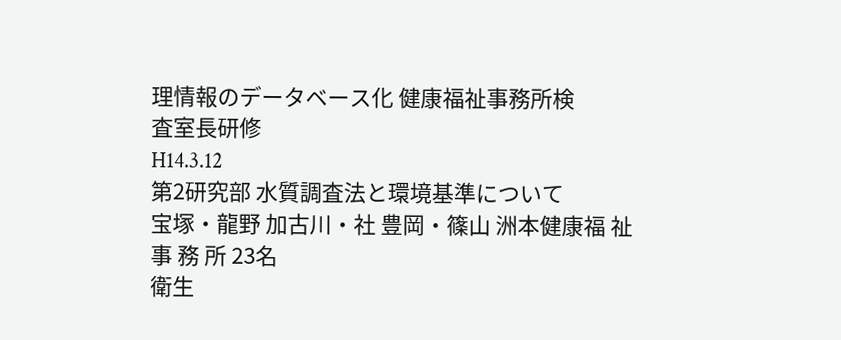理情報のデータベース化 健康福祉事務所検
査室長研修
H14.3.12
第2研究部 水質調査法と環境基準について
宝塚・龍野 加古川・社 豊岡・篠山 洲本健康福 祉 事 務 所 23名
衛生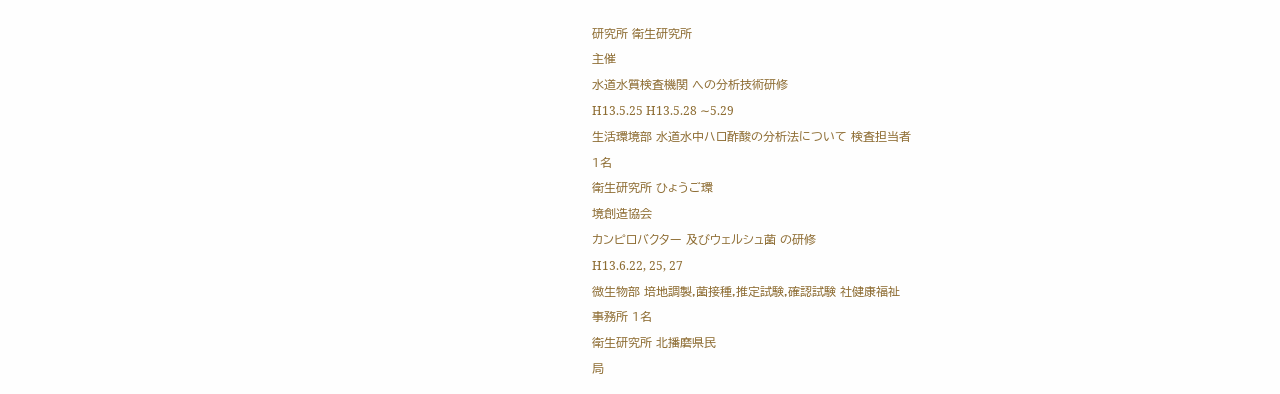研究所 衛生研究所
主催
水道水質検査機関 への分析技術研修
H13.5.25 H13.5.28 ∼5.29
生活環境部 水道水中ハロ酢酸の分析法について 検査担当者
1名
衛生研究所 ひょうご環
境創造協会
カンピロバクター 及びウェルシュ菌 の研修
H13.6.22, 25, 27
微生物部 培地調製,菌接種,推定試験,確認試験 社健康福祉
事務所 1名
衛生研究所 北播磨県民
局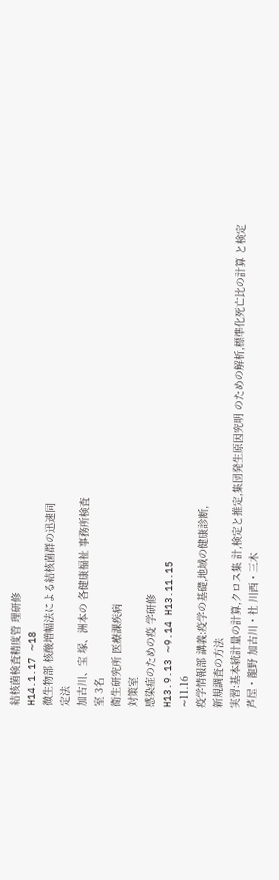結核菌検査精度管 理研修
H14.1.17 ∼18
微生物部 核酸増幅法による結核菌群の迅速同
定法
加古川、宝 塚、洲本の 各健康福祉 事務所検査
室 3名
衛生研究所 医療課疾病
対策室
感染症のための疫 学研修
H13.9.13 ∼9.14 H13.11.15
∼11.16
疫学情報部 講義:疫学の基礎,地域の健康診断,
新規調査の方法
実習:基本統計量の計算,クロス集 計,検定と推定,集団発生原因究明 のための解析,標準化死亡比の計算 と検定
芦屋・龍野 加古川・社 川西・三木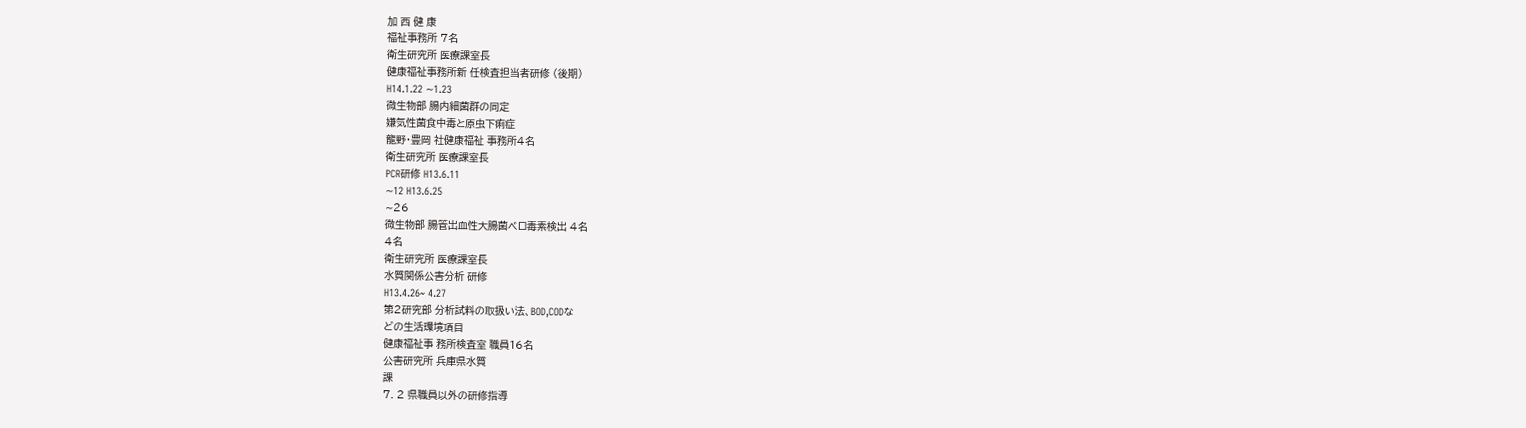加 西 健 康
福祉事務所 7名
衛生研究所 医療課室長
健康福祉事務所新 任検査担当者研修 (後期)
H14.1.22 ∼1.23
微生物部 腸内細菌群の同定
嫌気性菌食中毒と原虫下痢症
龍野・豊岡 社健康福祉 事務所4名
衛生研究所 医療課室長
PCR研修 H13.6.11
∼12 H13.6.25
∼26
微生物部 腸管出血性大腸菌ベロ毒素検出 4名
4名
衛生研究所 医療課室長
水質関係公害分析 研修
H13.4.26~ 4.27
第2研究部 分析試料の取扱い法、BOD,CODな
どの生活環境項目
健康福祉事 務所検査室 職員16名
公害研究所 兵庫県水質
課
7. 2 県職員以外の研修指導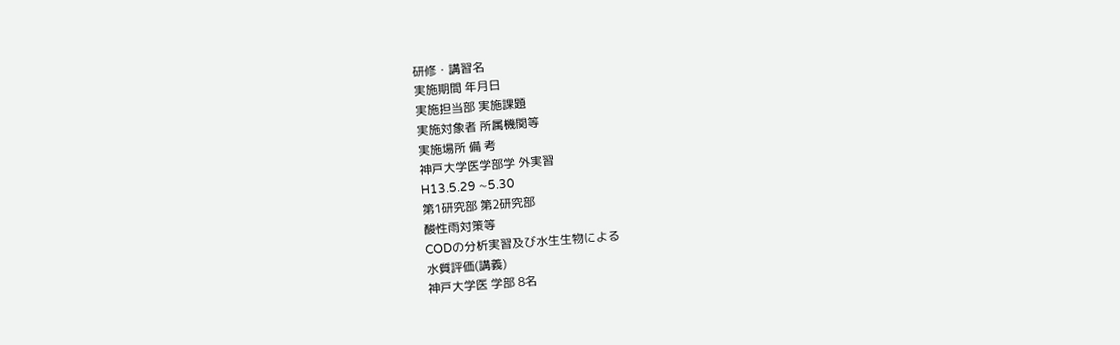研修・講習名
実施期間 年月日
実施担当部 実施課題
実施対象者 所属機関等
実施場所 備 考
神戸大学医学部学 外実習
H13.5.29 ∼5.30
第1研究部 第2研究部
酸性雨対策等
CODの分析実習及び水生生物による
水質評価(講義)
神戸大学医 学部 8名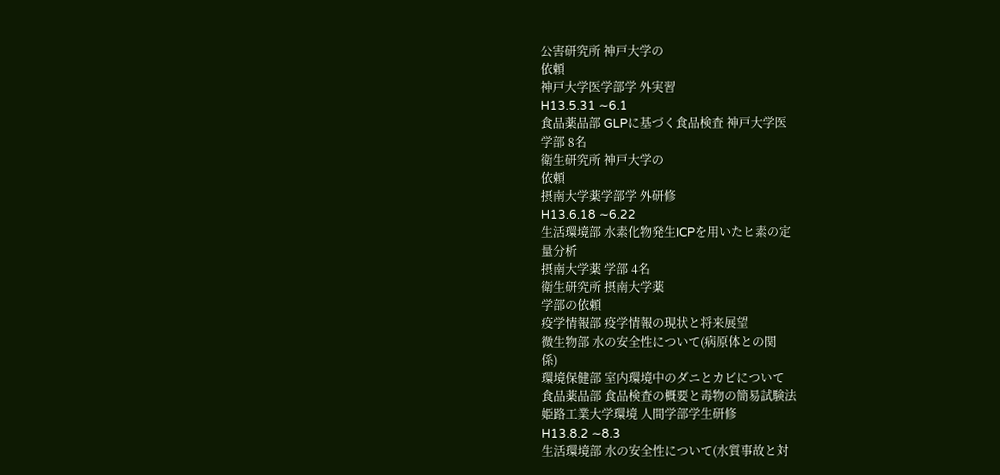公害研究所 神戸大学の
依頼
神戸大学医学部学 外実習
H13.5.31 ∼6.1
食品薬品部 GLPに基づく食品検査 神戸大学医
学部 8名
衛生研究所 神戸大学の
依頼
摂南大学薬学部学 外研修
H13.6.18 ∼6.22
生活環境部 水素化物発生ICPを用いたヒ素の定
量分析
摂南大学薬 学部 4名
衛生研究所 摂南大学薬
学部の依頼
疫学情報部 疫学情報の現状と将来展望
微生物部 水の安全性について(病原体との関
係)
環境保健部 室内環境中のダニとカビについて
食品薬品部 食品検査の概要と毒物の簡易試験法
姫路工業大学環境 人間学部学生研修
H13.8.2 ∼8.3
生活環境部 水の安全性について(水質事故と対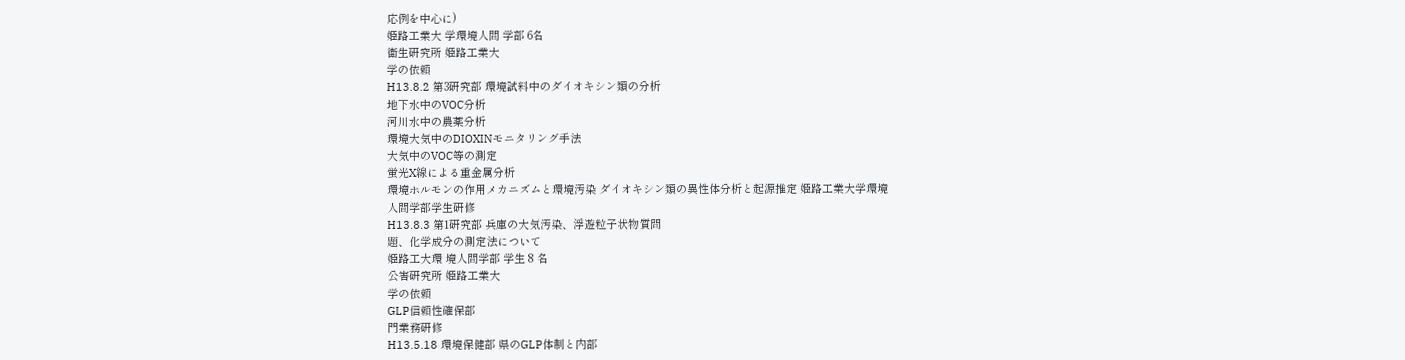応例を中心に)
姫路工業大 学環境人間 学部 6名
衛生研究所 姫路工業大
学の依頼
H13.8.2 第3研究部 環境試料中のダイオキシン類の分析
地下水中のVOC分析
河川水中の農薬分析
環境大気中のDIOXINモニタリング手法
大気中のVOC等の測定
蛍光X線による重金属分析
環境ホルモンの作用メカニズムと環境汚染 ダイオキシン類の異性体分析と起源推定 姫路工業大学環境
人間学部学生研修
H13.8.3 第1研究部 兵庫の大気汚染、浮遊粒子状物質問
題、化学成分の測定法について
姫路工大環 境人間学部 学生 8 名
公害研究所 姫路工業大
学の依頼
GLP信頼性確保部
門業務研修
H13.5.18 環境保健部 県のGLP体制と内部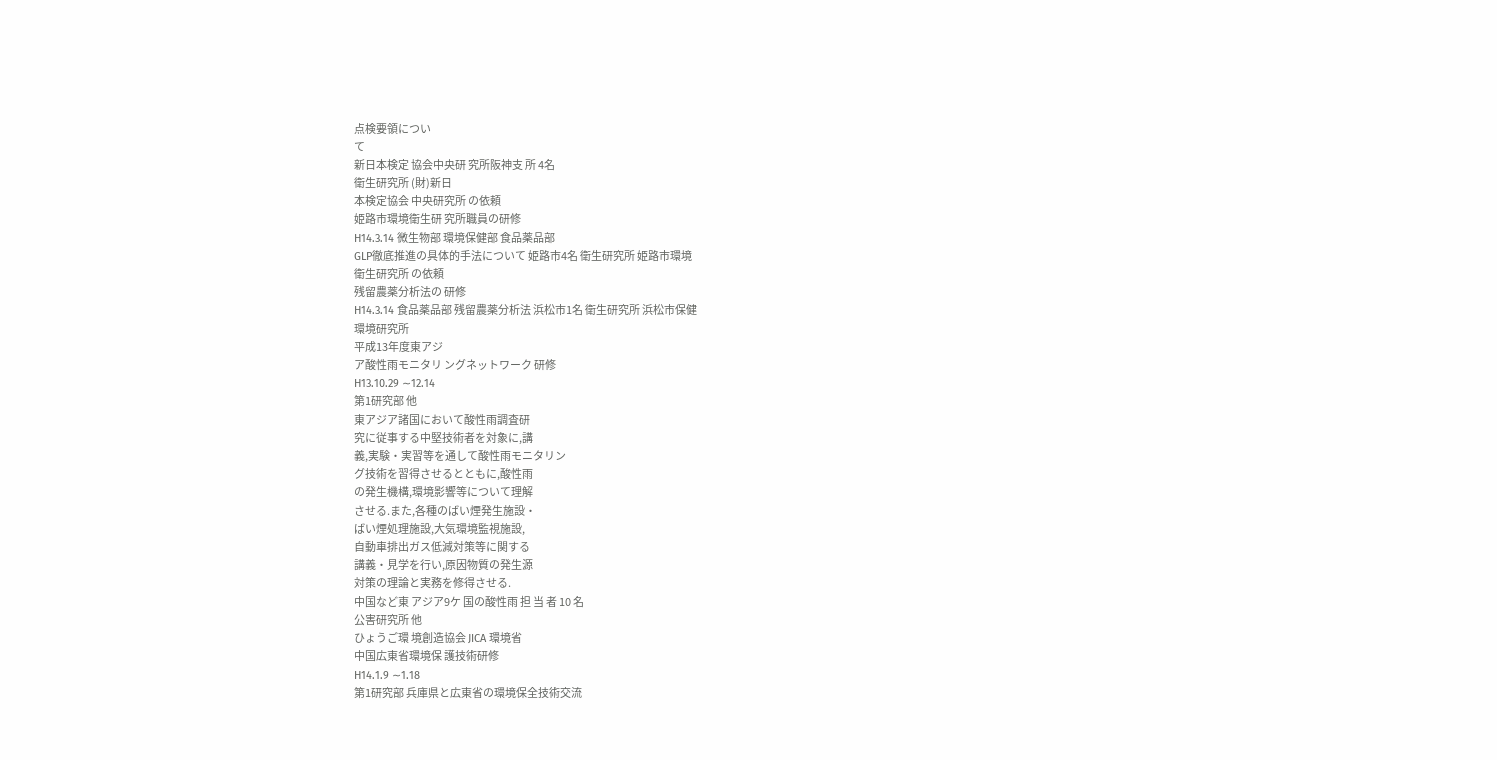点検要領につい
て
新日本検定 協会中央研 究所阪神支 所 4名
衛生研究所 (財)新日
本検定協会 中央研究所 の依頼
姫路市環境衛生研 究所職員の研修
H14.3.14 微生物部 環境保健部 食品薬品部
GLP徹底推進の具体的手法について 姫路市4名 衛生研究所 姫路市環境
衛生研究所 の依頼
残留農薬分析法の 研修
H14.3.14 食品薬品部 残留農薬分析法 浜松市1名 衛生研究所 浜松市保健
環境研究所
平成13年度東アジ
ア酸性雨モニタリ ングネットワーク 研修
H13.10.29 ∼12.14
第1研究部 他
東アジア諸国において酸性雨調査研
究に従事する中堅技術者を対象に,講
義,実験・実習等を通して酸性雨モニタリン
グ技術を習得させるとともに,酸性雨
の発生機構,環境影響等について理解
させる.また,各種のばい煙発生施設・
ばい煙処理施設,大気環境監視施設,
自動車排出ガス低減対策等に関する
講義・見学を行い,原因物質の発生源
対策の理論と実務を修得させる.
中国など東 アジア9ケ 国の酸性雨 担 当 者 10 名
公害研究所 他
ひょうご環 境創造協会 JICA 環境省
中国広東省環境保 護技術研修
H14.1.9 ∼1.18
第1研究部 兵庫県と広東省の環境保全技術交流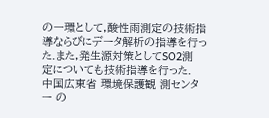の一環として,酸性雨測定の技術指 導ならびにデータ解析の指導を行っ
た.また,発生源対策としてSO2測
定についても技術指導を行った.
中国広東省 環境保護観 測センター の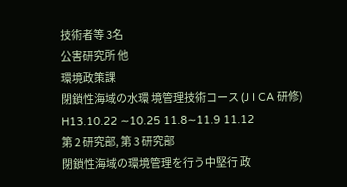技術者等 3名
公害研究所 他
環境政策課
閉鎖性海域の水環 境管理技術コース (J I CA 研修)
H13.10.22 ∼10.25 11.8∼11.9 11.12
第 2 研究部, 第 3 研究部
閉鎖性海域の環境管理を行う中堅行 政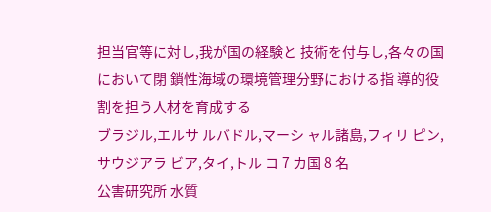担当官等に対し,我が国の経験と 技術を付与し,各々の国において閉 鎖性海域の環境管理分野における指 導的役割を担う人材を育成する
ブラジル,エルサ ルバドル,マーシ ャル諸島,フィリ ピン,サウジアラ ビア,タイ,トル コ 7 カ国 8 名
公害研究所 水質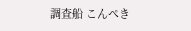調査船 こんぺき